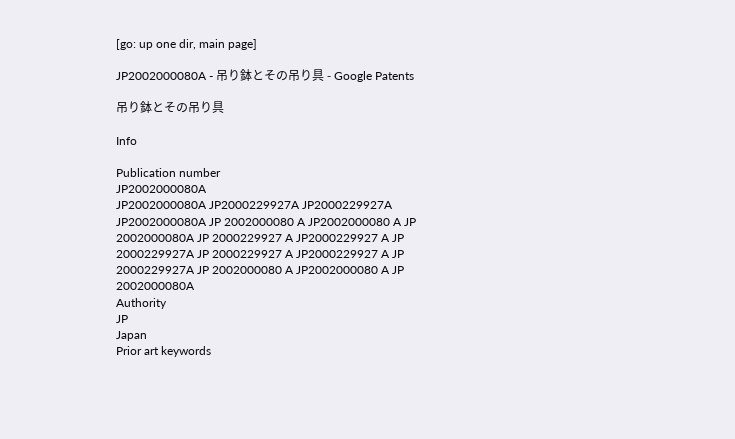[go: up one dir, main page]

JP2002000080A - 吊り鉢とその吊り具 - Google Patents

吊り鉢とその吊り具

Info

Publication number
JP2002000080A
JP2002000080A JP2000229927A JP2000229927A JP2002000080A JP 2002000080 A JP2002000080 A JP 2002000080A JP 2000229927 A JP2000229927 A JP 2000229927A JP 2000229927 A JP2000229927 A JP 2000229927A JP 2002000080 A JP2002000080 A JP 2002000080A
Authority
JP
Japan
Prior art keywords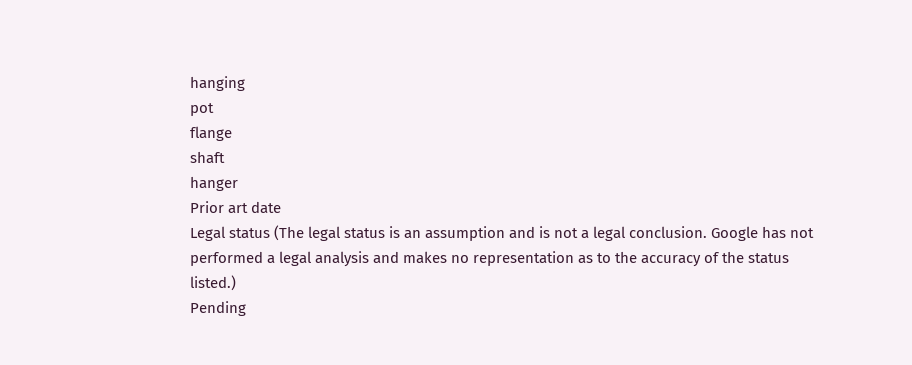hanging
pot
flange
shaft
hanger
Prior art date
Legal status (The legal status is an assumption and is not a legal conclusion. Google has not performed a legal analysis and makes no representation as to the accuracy of the status listed.)
Pending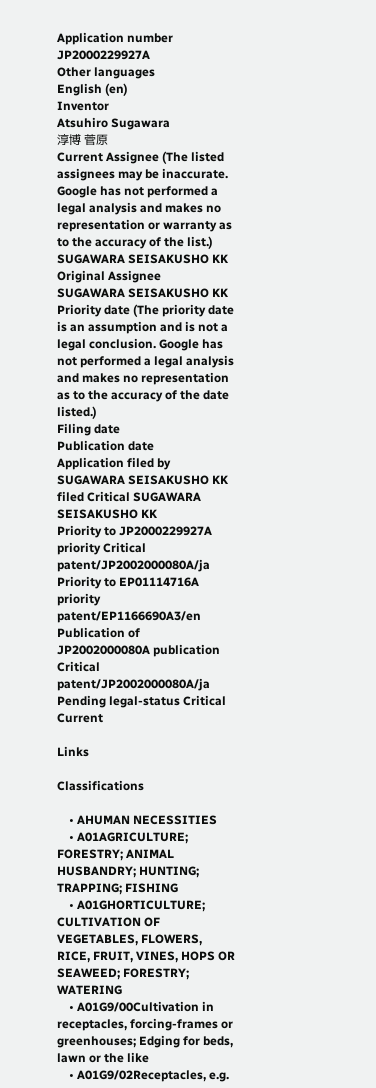Application number
JP2000229927A
Other languages
English (en)
Inventor
Atsuhiro Sugawara
淳博 菅原
Current Assignee (The listed assignees may be inaccurate. Google has not performed a legal analysis and makes no representation or warranty as to the accuracy of the list.)
SUGAWARA SEISAKUSHO KK
Original Assignee
SUGAWARA SEISAKUSHO KK
Priority date (The priority date is an assumption and is not a legal conclusion. Google has not performed a legal analysis and makes no representation as to the accuracy of the date listed.)
Filing date
Publication date
Application filed by SUGAWARA SEISAKUSHO KK filed Critical SUGAWARA SEISAKUSHO KK
Priority to JP2000229927A priority Critical patent/JP2002000080A/ja
Priority to EP01114716A priority patent/EP1166690A3/en
Publication of JP2002000080A publication Critical patent/JP2002000080A/ja
Pending legal-status Critical Current

Links

Classifications

    • AHUMAN NECESSITIES
    • A01AGRICULTURE; FORESTRY; ANIMAL HUSBANDRY; HUNTING; TRAPPING; FISHING
    • A01GHORTICULTURE; CULTIVATION OF VEGETABLES, FLOWERS, RICE, FRUIT, VINES, HOPS OR SEAWEED; FORESTRY; WATERING
    • A01G9/00Cultivation in receptacles, forcing-frames or greenhouses; Edging for beds, lawn or the like
    • A01G9/02Receptacles, e.g.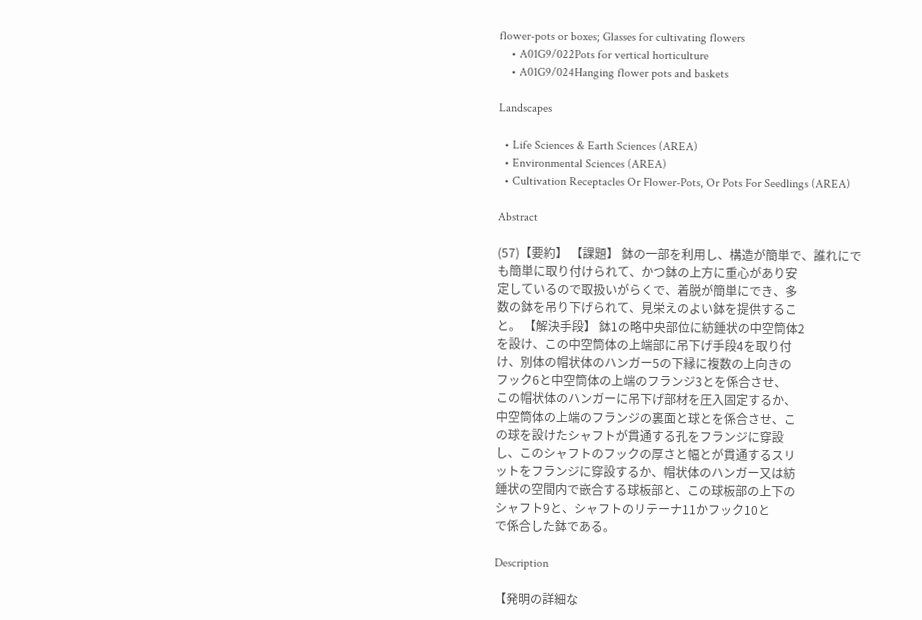flower-pots or boxes; Glasses for cultivating flowers
    • A01G9/022Pots for vertical horticulture
    • A01G9/024Hanging flower pots and baskets

Landscapes

  • Life Sciences & Earth Sciences (AREA)
  • Environmental Sciences (AREA)
  • Cultivation Receptacles Or Flower-Pots, Or Pots For Seedlings (AREA)

Abstract

(57)【要約】 【課題】 鉢の一部を利用し、構造が簡単で、誰れにで
も簡単に取り付けられて、かつ鉢の上方に重心があり安
定しているので取扱いがらくで、着脱が簡単にでき、多
数の鉢を吊り下げられて、見栄えのよい鉢を提供するこ
と。 【解決手段】 鉢1の略中央部位に紡錘状の中空筒体2
を設け、この中空筒体の上端部に吊下げ手段4を取り付
け、別体の帽状体のハンガー5の下縁に複数の上向きの
フック6と中空筒体の上端のフランジ3とを係合させ、
この帽状体のハンガーに吊下げ部材を圧入固定するか、
中空筒体の上端のフランジの裏面と球とを係合させ、こ
の球を設けたシャフトが貫通する孔をフランジに穿設
し、このシャフトのフックの厚さと幅とが貫通するスリ
ットをフランジに穿設するか、帽状体のハンガー又は紡
錘状の空間内で嵌合する球板部と、この球板部の上下の
シャフト9と、シャフトのリテーナ11かフック10と
で係合した鉢である。

Description

【発明の詳細な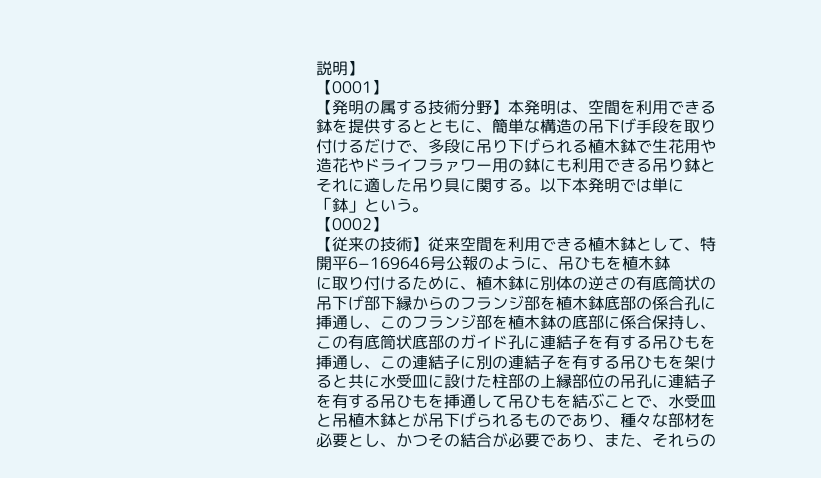説明】
【0001】
【発明の属する技術分野】本発明は、空間を利用できる
鉢を提供するとともに、簡単な構造の吊下げ手段を取り
付けるだけで、多段に吊り下げられる植木鉢で生花用や
造花やドライフラァワー用の鉢にも利用できる吊り鉢と
それに適した吊り具に関する。以下本発明では単に
「鉢」という。
【0002】
【従来の技術】従来空間を利用できる植木鉢として、特
開平6−169646号公報のように、吊ひもを植木鉢
に取り付けるために、植木鉢に別体の逆さの有底筒状の
吊下げ部下縁からのフランジ部を植木鉢底部の係合孔に
挿通し、このフランジ部を植木鉢の底部に係合保持し、
この有底筒状底部のガイド孔に連結子を有する吊ひもを
挿通し、この連結子に別の連結子を有する吊ひもを架け
ると共に水受皿に設けた柱部の上縁部位の吊孔に連結子
を有する吊ひもを挿通して吊ひもを結ぶことで、水受皿
と吊植木鉢とが吊下げられるものであり、種々な部材を
必要とし、かつその結合が必要であり、また、それらの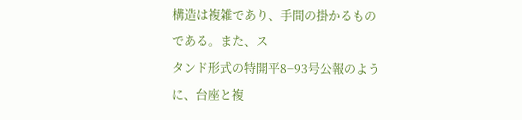構造は複雑であり、手間の掛かるものである。また、ス
タンド形式の特開平8−93号公報のように、台座と複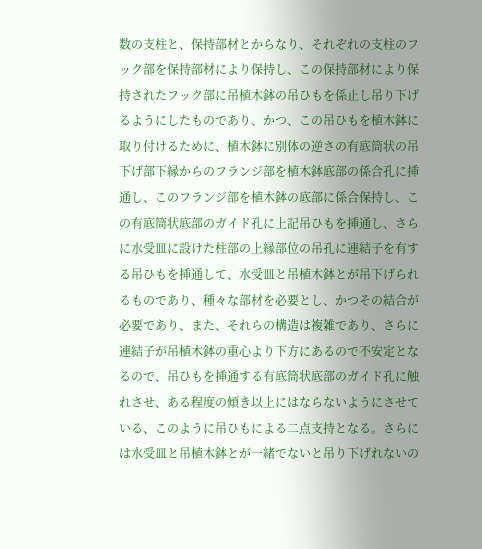数の支柱と、保持部材とからなり、それぞれの支柱のフ
ック部を保持部材により保持し、この保持部材により保
持されたフック部に吊植木鉢の吊ひもを係止し吊り下げ
るようにしたものであり、かつ、この吊ひもを植木鉢に
取り付けるために、植木鉢に別体の逆さの有底筒状の吊
下げ部下縁からのフランジ部を植木鉢底部の係合孔に挿
通し、このフランジ部を植木鉢の底部に係合保持し、こ
の有底筒状底部のガイド孔に上記吊ひもを挿通し、さら
に水受皿に設けた柱部の上縁部位の吊孔に連結子を有す
る吊ひもを挿通して、水受皿と吊植木鉢とが吊下げられ
るものであり、種々な部材を必要とし、かつその結合が
必要であり、また、それらの構造は複雑であり、さらに
連結子が吊植木鉢の重心より下方にあるので不安定とな
るので、吊ひもを挿通する有底筒状底部のガイド孔に触
れさせ、ある程度の傾き以上にはならないようにさせて
いる、このように吊ひもによる二点支持となる。さらに
は水受皿と吊植木鉢とが一緒でないと吊り下げれないの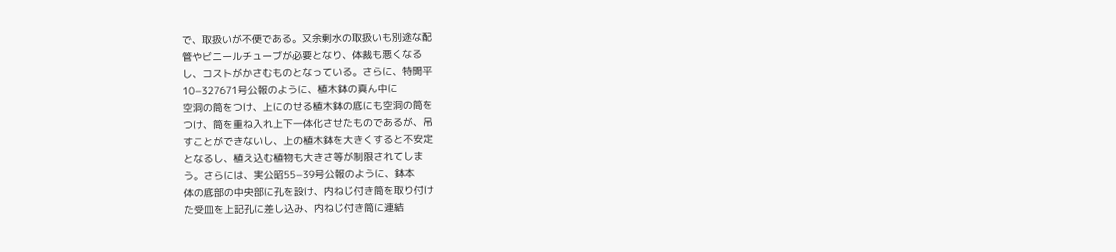で、取扱いが不便である。又余剰水の取扱いも別途な配
管やビニールチューブが必要となり、体裁も悪くなる
し、コストがかさむものとなっている。さらに、特開平
10−327671号公報のように、植木鉢の真ん中に
空洞の筒をつけ、上にのせる植木鉢の底にも空洞の筒を
つけ、筒を重ね入れ上下一体化させたものであるが、吊
すことができないし、上の植木鉢を大きくすると不安定
となるし、植え込む植物も大きさ等が制限されてしま
う。さらには、実公昭55−39号公報のように、鉢本
体の底部の中央部に孔を設け、内ねじ付き筒を取り付け
た受皿を上記孔に差し込み、内ねじ付き筒に連結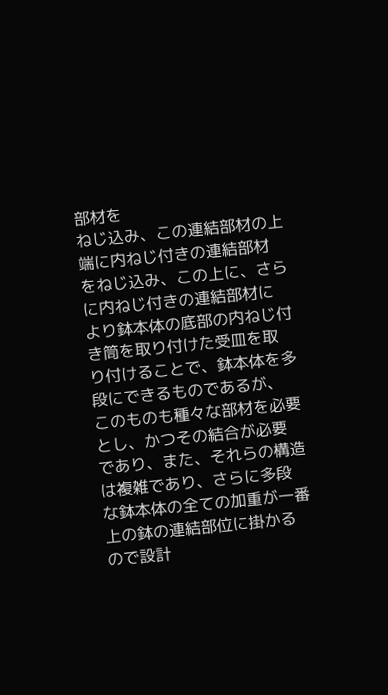部材を
ねじ込み、この連結部材の上端に内ねじ付きの連結部材
をねじ込み、この上に、さらに内ねじ付きの連結部材に
より鉢本体の底部の内ねじ付き筒を取り付けた受皿を取
り付けることで、鉢本体を多段にできるものであるが、
このものも種々な部材を必要とし、かつその結合が必要
であり、また、それらの構造は複雑であり、さらに多段
な鉢本体の全ての加重が一番上の鉢の連結部位に掛かる
ので設計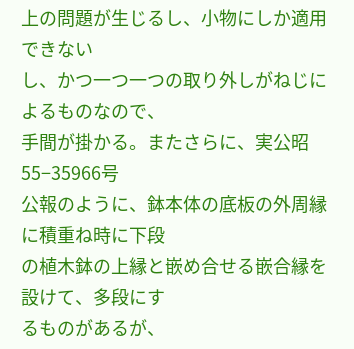上の問題が生じるし、小物にしか適用できない
し、かつ一つ一つの取り外しがねじによるものなので、
手間が掛かる。またさらに、実公昭55−35966号
公報のように、鉢本体の底板の外周縁に積重ね時に下段
の植木鉢の上縁と嵌め合せる嵌合縁を設けて、多段にす
るものがあるが、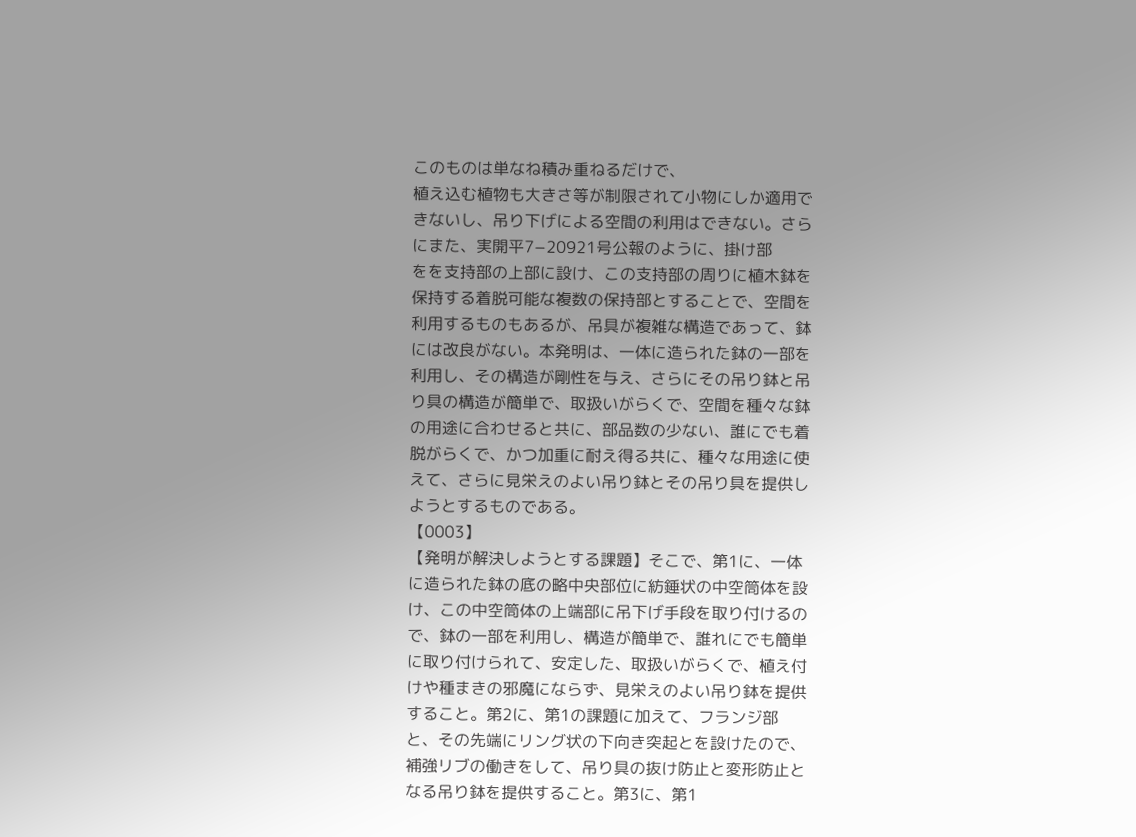このものは単なね積み重ねるだけで、
植え込む植物も大きさ等が制限されて小物にしか適用で
きないし、吊り下げによる空間の利用はできない。さら
にまた、実開平7−20921号公報のように、掛け部
をを支持部の上部に設け、この支持部の周りに植木鉢を
保持する着脱可能な複数の保持部とすることで、空間を
利用するものもあるが、吊具が複雑な構造であって、鉢
には改良がない。本発明は、一体に造られた鉢の一部を
利用し、その構造が剛性を与え、さらにその吊り鉢と吊
り具の構造が簡単で、取扱いがらくで、空間を種々な鉢
の用途に合わせると共に、部品数の少ない、誰にでも着
脱がらくで、かつ加重に耐え得る共に、種々な用途に使
えて、さらに見栄えのよい吊り鉢とその吊り具を提供し
ようとするものである。
【0003】
【発明が解決しようとする課題】そこで、第1に、一体
に造られた鉢の底の略中央部位に紡錘状の中空筒体を設
け、この中空筒体の上端部に吊下げ手段を取り付けるの
で、鉢の一部を利用し、構造が簡単で、誰れにでも簡単
に取り付けられて、安定した、取扱いがらくで、植え付
けや種まきの邪魔にならず、見栄えのよい吊り鉢を提供
すること。第2に、第1の課題に加えて、フランジ部
と、その先端にリング状の下向き突起とを設けたので、
補強リブの働きをして、吊り具の抜け防止と変形防止と
なる吊り鉢を提供すること。第3に、第1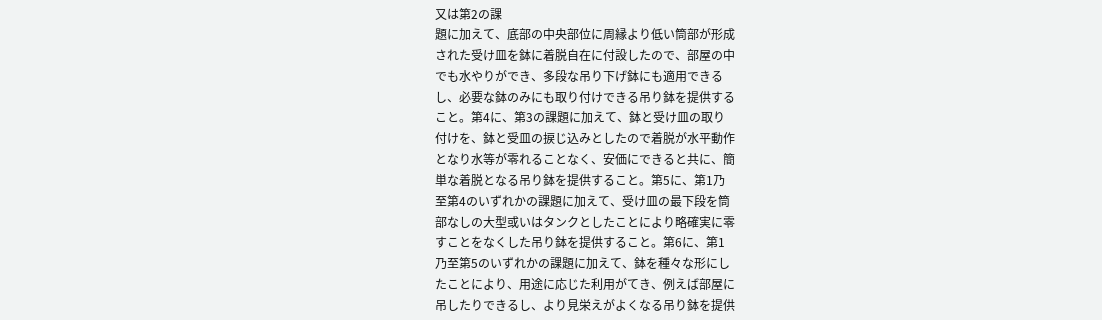又は第2の課
題に加えて、底部の中央部位に周縁より低い筒部が形成
された受け皿を鉢に着脱自在に付設したので、部屋の中
でも水やりができ、多段な吊り下げ鉢にも適用できる
し、必要な鉢のみにも取り付けできる吊り鉢を提供する
こと。第4に、第3の課題に加えて、鉢と受け皿の取り
付けを、鉢と受皿の捩じ込みとしたので着脱が水平動作
となり水等が零れることなく、安価にできると共に、簡
単な着脱となる吊り鉢を提供すること。第5に、第1乃
至第4のいずれかの課題に加えて、受け皿の最下段を筒
部なしの大型或いはタンクとしたことにより略確実に零
すことをなくした吊り鉢を提供すること。第6に、第1
乃至第5のいずれかの課題に加えて、鉢を種々な形にし
たことにより、用途に応じた利用がてき、例えば部屋に
吊したりできるし、より見栄えがよくなる吊り鉢を提供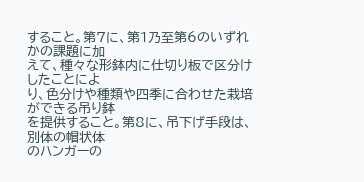すること。第7に、第1乃至第6のいずれかの課題に加
えて、種々な形鉢内に仕切り板で区分けしたことによ
り、色分けや種類や四季に合わせた栽培ができる吊り鉢
を提供すること。第8に、吊下げ手段は、別体の帽状体
のハンガーの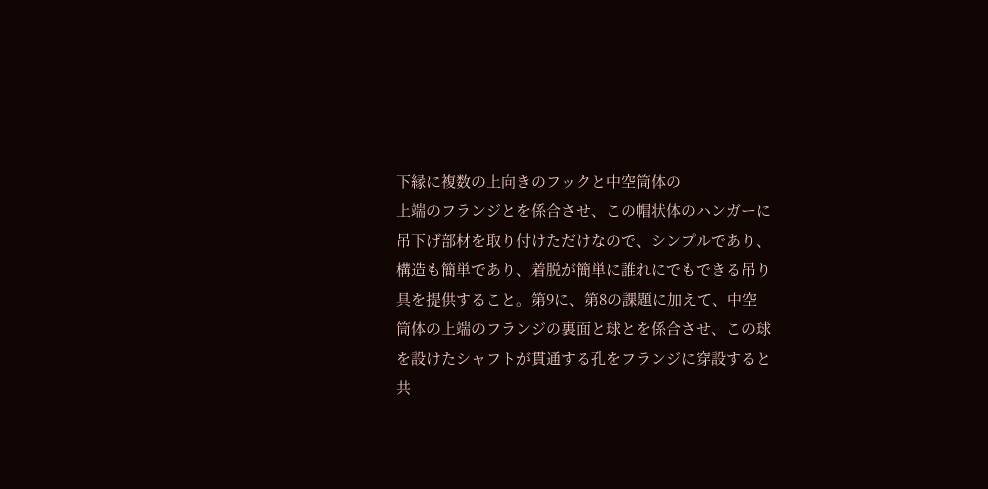下縁に複数の上向きのフックと中空筒体の
上端のフランジとを係合させ、この帽状体のハンガーに
吊下げ部材を取り付けただけなので、シンプルであり、
構造も簡単であり、着脱が簡単に誰れにでもできる吊り
具を提供すること。第9に、第8の課題に加えて、中空
筒体の上端のフランジの裏面と球とを係合させ、この球
を設けたシャフトが貫通する孔をフランジに穿設すると
共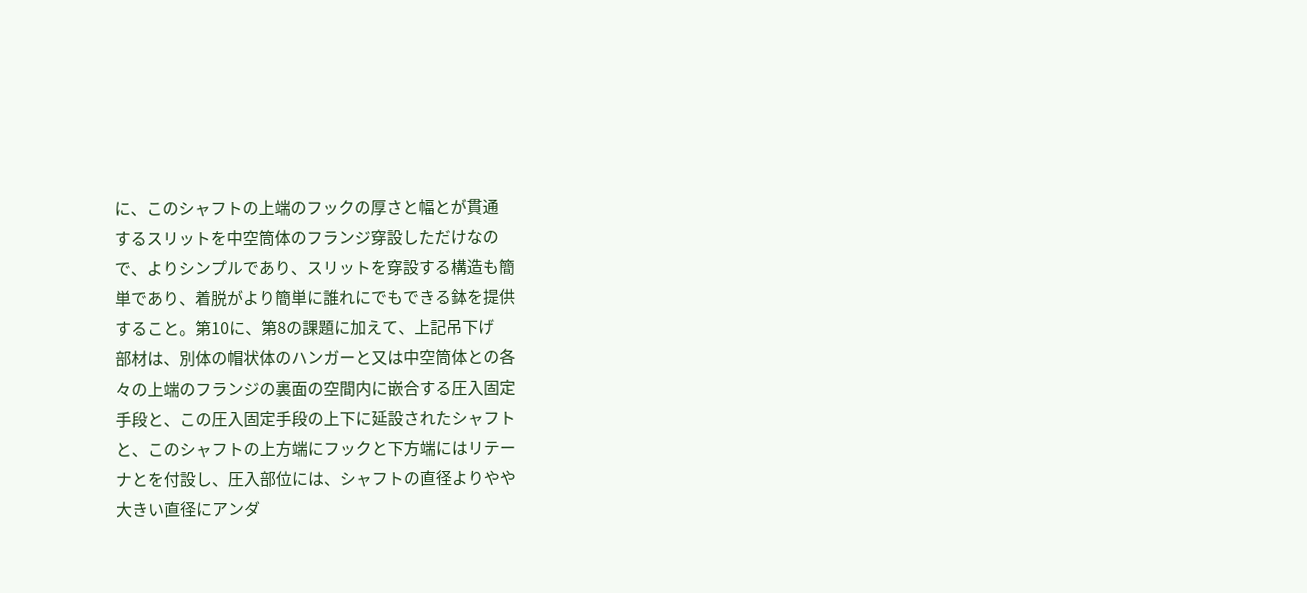に、このシャフトの上端のフックの厚さと幅とが貫通
するスリットを中空筒体のフランジ穿設しただけなの
で、よりシンプルであり、スリットを穿設する構造も簡
単であり、着脱がより簡単に誰れにでもできる鉢を提供
すること。第10に、第8の課題に加えて、上記吊下げ
部材は、別体の帽状体のハンガーと又は中空筒体との各
々の上端のフランジの裏面の空間内に嵌合する圧入固定
手段と、この圧入固定手段の上下に延設されたシャフト
と、このシャフトの上方端にフックと下方端にはリテー
ナとを付設し、圧入部位には、シャフトの直径よりやや
大きい直径にアンダ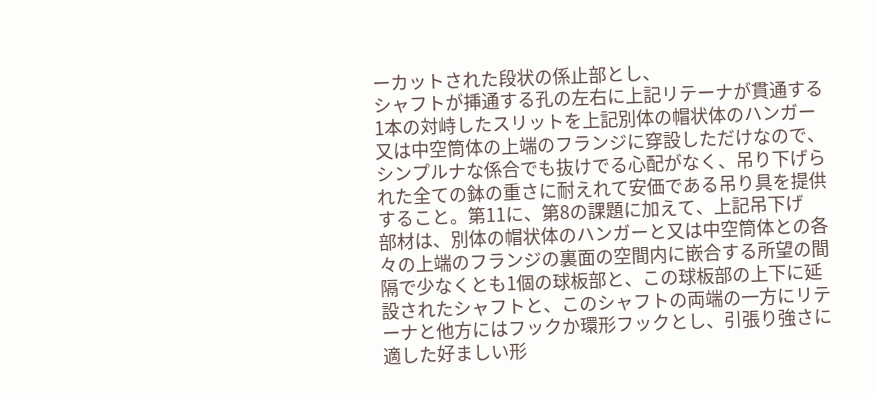ーカットされた段状の係止部とし、
シャフトが挿通する孔の左右に上記リテーナが貫通する
1本の対峙したスリットを上記別体の帽状体のハンガー
又は中空筒体の上端のフランジに穿設しただけなので、
シンプルナな係合でも抜けでる心配がなく、吊り下げら
れた全ての鉢の重さに耐えれて安価である吊り具を提供
すること。第11に、第8の課題に加えて、上記吊下げ
部材は、別体の帽状体のハンガーと又は中空筒体との各
々の上端のフランジの裏面の空間内に嵌合する所望の間
隔で少なくとも1個の球板部と、この球板部の上下に延
設されたシャフトと、このシャフトの両端の一方にリテ
ーナと他方にはフックか環形フックとし、引張り強さに
適した好ましい形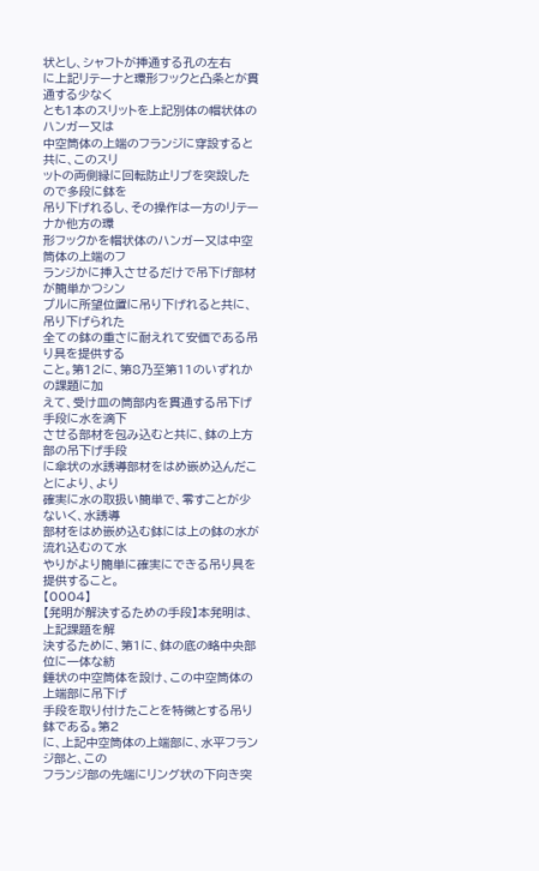状とし、シャフトが挿通する孔の左右
に上記リテーナと環形フックと凸条とが貫通する少なく
とも1本のスリットを上記別体の帽状体のハンガー又は
中空筒体の上端のフランジに穿設すると共に、このスリ
ットの両側縁に回転防止リブを突設したので多段に鉢を
吊り下げれるし、その操作は一方のリテーナか他方の環
形フックかを帽状体のハンガー又は中空筒体の上端のフ
ランジかに挿入させるだけで吊下げ部材が簡単かつシン
プルに所望位置に吊り下げれると共に、吊り下げられた
全ての鉢の重さに耐えれて安価である吊り具を提供する
こと。第12に、第8乃至第11のいずれかの課題に加
えて、受け皿の筒部内を貫通する吊下げ手段に水を滴下
させる部材を包み込むと共に、鉢の上方部の吊下げ手段
に傘状の水誘導部材をはめ嵌め込んだことにより、より
確実に水の取扱い簡単で、零すことが少ないく、水誘導
部材をはめ嵌め込む鉢には上の鉢の水が流れ込むのて水
やりがより簡単に確実にできる吊り具を提供すること。
【0004】
【発明が解決するための手段】本発明は、上記課題を解
決するために、第1に、鉢の底の略中央部位に一体な紡
錘状の中空筒体を設け、この中空筒体の上端部に吊下げ
手段を取り付けたことを特徴とする吊り鉢である。第2
に、上記中空筒体の上端部に、水平フランジ部と、この
フランジ部の先端にリング状の下向き突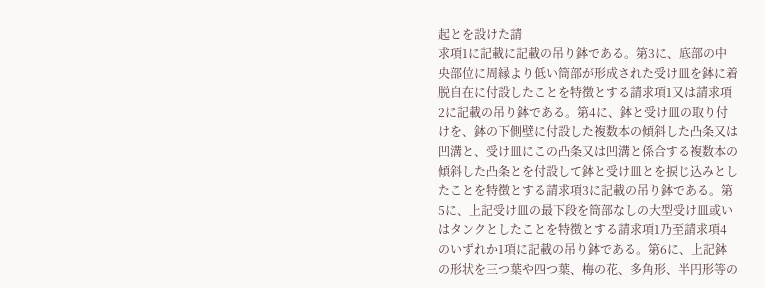起とを設けた請
求項1に記載に記載の吊り鉢である。第3に、底部の中
央部位に周縁より低い筒部が形成された受け皿を鉢に着
脱自在に付設したことを特徴とする請求項1又は請求項
2に記載の吊り鉢である。第4に、鉢と受け皿の取り付
けを、鉢の下側壁に付設した複数本の傾斜した凸条又は
凹溝と、受け皿にこの凸条又は凹溝と係合する複数本の
傾斜した凸条とを付設して鉢と受け皿とを捩じ込みとし
たことを特徴とする請求項3に記載の吊り鉢である。第
5に、上記受け皿の最下段を筒部なしの大型受け皿或い
はタンクとしたことを特徴とする請求項1乃至請求項4
のいずれか1項に記載の吊り鉢である。第6に、上記鉢
の形状を三つ葉や四つ葉、梅の花、多角形、半円形等の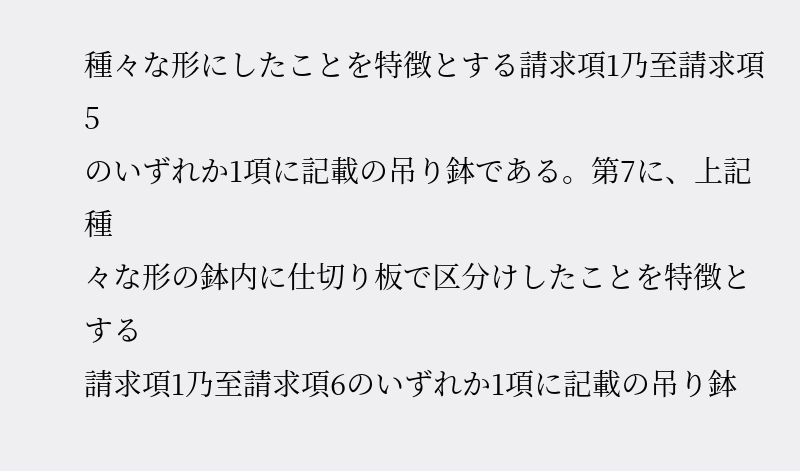種々な形にしたことを特徴とする請求項1乃至請求項5
のいずれか1項に記載の吊り鉢である。第7に、上記種
々な形の鉢内に仕切り板で区分けしたことを特徴とする
請求項1乃至請求項6のいずれか1項に記載の吊り鉢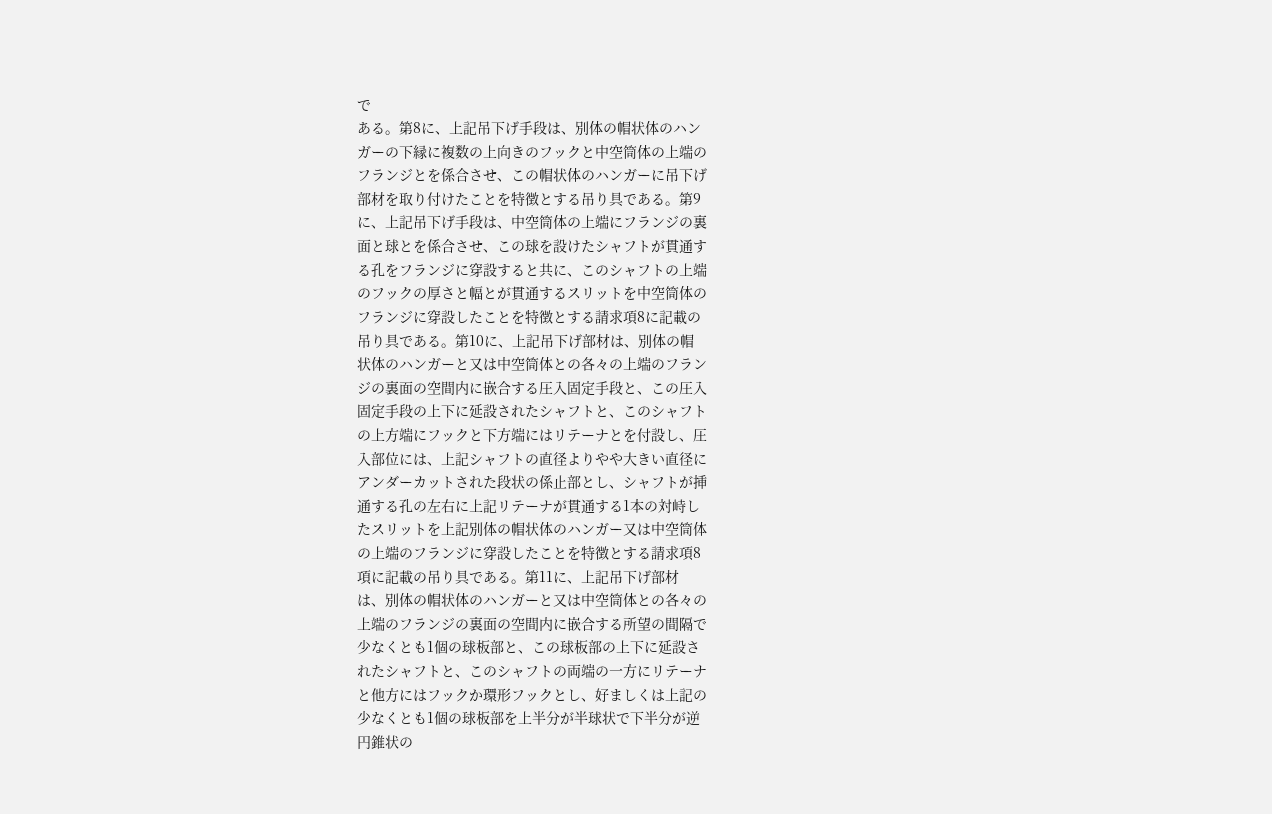で
ある。第8に、上記吊下げ手段は、別体の帽状体のハン
ガーの下縁に複数の上向きのフックと中空筒体の上端の
フランジとを係合させ、この帽状体のハンガーに吊下げ
部材を取り付けたことを特徴とする吊り具である。第9
に、上記吊下げ手段は、中空筒体の上端にフランジの裏
面と球とを係合させ、この球を設けたシャフトが貫通す
る孔をフランジに穿設すると共に、このシャフトの上端
のフックの厚さと幅とが貫通するスリットを中空筒体の
フランジに穿設したことを特徴とする請求項8に記載の
吊り具である。第10に、上記吊下げ部材は、別体の帽
状体のハンガーと又は中空筒体との各々の上端のフラン
ジの裏面の空間内に嵌合する圧入固定手段と、この圧入
固定手段の上下に延設されたシャフトと、このシャフト
の上方端にフックと下方端にはリテーナとを付設し、圧
入部位には、上記シャフトの直径よりやや大きい直径に
アンダーカットされた段状の係止部とし、シャフトが挿
通する孔の左右に上記リテーナが貫通する1本の対峙し
たスリットを上記別体の帽状体のハンガー又は中空筒体
の上端のフランジに穿設したことを特徴とする請求項8
項に記載の吊り具である。第11に、上記吊下げ部材
は、別体の帽状体のハンガーと又は中空筒体との各々の
上端のフランジの裏面の空間内に嵌合する所望の間隔で
少なくとも1個の球板部と、この球板部の上下に延設さ
れたシャフトと、このシャフトの両端の一方にリテーナ
と他方にはフックか環形フックとし、好ましくは上記の
少なくとも1個の球板部を上半分が半球状で下半分が逆
円錐状の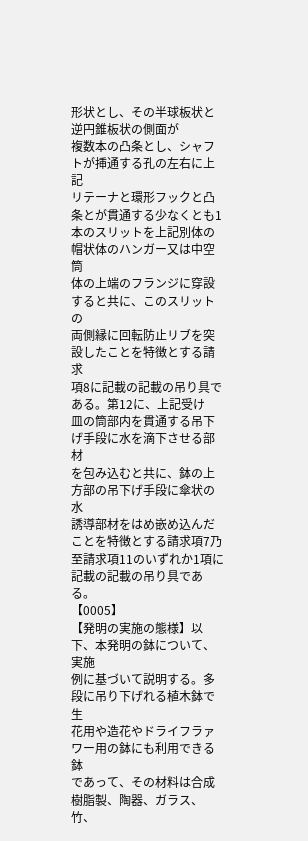形状とし、その半球板状と逆円錐板状の側面が
複数本の凸条とし、シャフトが挿通する孔の左右に上記
リテーナと環形フックと凸条とが貫通する少なくとも1
本のスリットを上記別体の帽状体のハンガー又は中空筒
体の上端のフランジに穿設すると共に、このスリットの
両側縁に回転防止リブを突設したことを特徴とする請求
項8に記載の記載の吊り具である。第12に、上記受け
皿の筒部内を貫通する吊下げ手段に水を滴下させる部材
を包み込むと共に、鉢の上方部の吊下げ手段に傘状の水
誘導部材をはめ嵌め込んだことを特徴とする請求項7乃
至請求項11のいずれか1項に記載の記載の吊り具であ
る。
【0005】
【発明の実施の態様】以下、本発明の鉢について、実施
例に基づいて説明する。多段に吊り下げれる植木鉢で生
花用や造花やドライフラァワー用の鉢にも利用できる鉢
であって、その材料は合成樹脂製、陶器、ガラス、竹、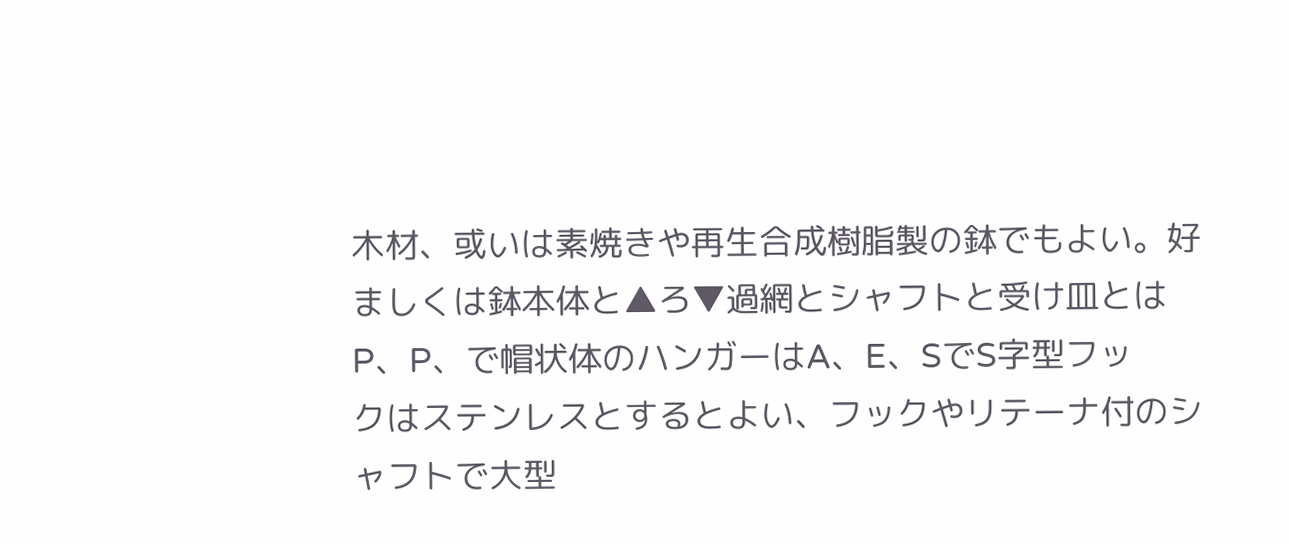木材、或いは素焼きや再生合成樹脂製の鉢でもよい。好
ましくは鉢本体と▲ろ▼過網とシャフトと受け皿とは
P、P、で帽状体のハンガーはA、E、SでS字型フッ
クはステンレスとするとよい、フックやリテーナ付のシ
ャフトで大型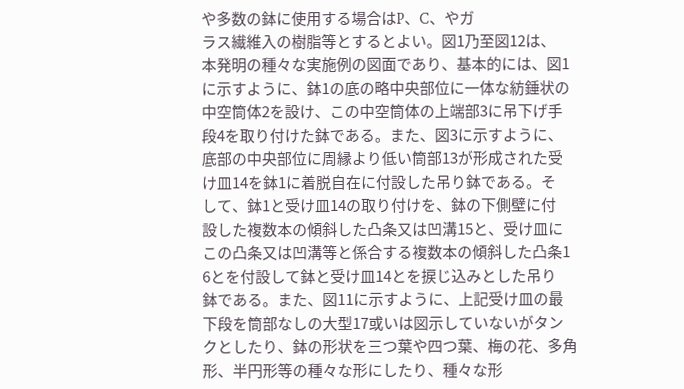や多数の鉢に使用する場合はP、C、やガ
ラス繊維入の樹脂等とするとよい。図1乃至図12は、
本発明の種々な実施例の図面であり、基本的には、図1
に示すように、鉢1の底の略中央部位に一体な紡錘状の
中空筒体2を設け、この中空筒体の上端部3に吊下げ手
段4を取り付けた鉢である。また、図3に示すように、
底部の中央部位に周縁より低い筒部13が形成された受
け皿14を鉢1に着脱自在に付設した吊り鉢である。そ
して、鉢1と受け皿14の取り付けを、鉢の下側壁に付
設した複数本の傾斜した凸条又は凹溝15と、受け皿に
この凸条又は凹溝等と係合する複数本の傾斜した凸条1
6とを付設して鉢と受け皿14とを捩じ込みとした吊り
鉢である。また、図11に示すように、上記受け皿の最
下段を筒部なしの大型17或いは図示していないがタン
クとしたり、鉢の形状を三つ葉や四つ葉、梅の花、多角
形、半円形等の種々な形にしたり、種々な形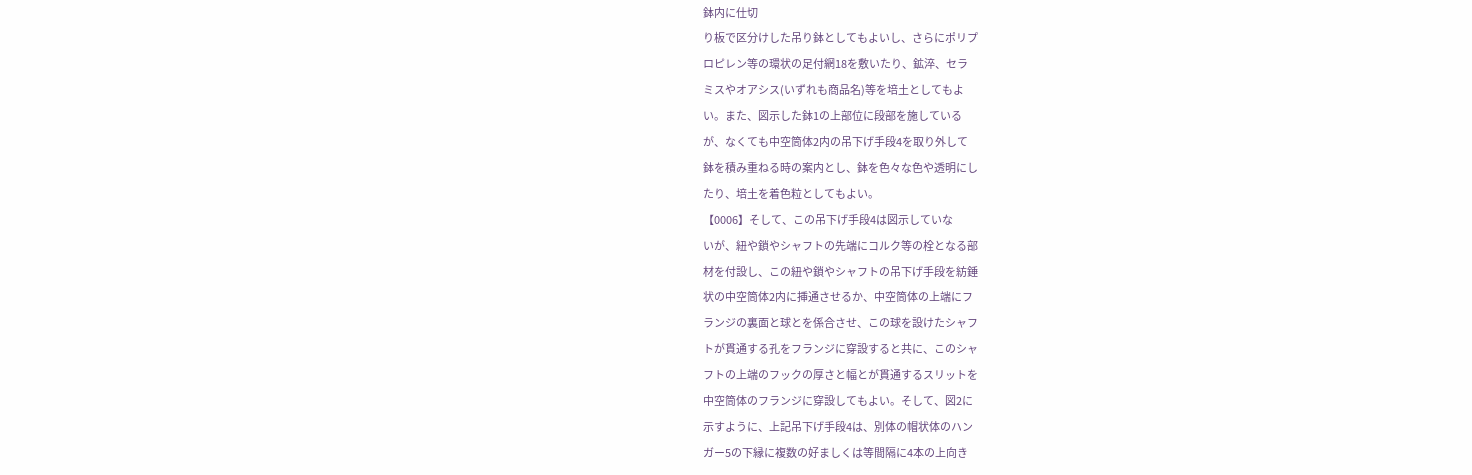鉢内に仕切
り板で区分けした吊り鉢としてもよいし、さらにポリプ
ロピレン等の環状の足付網18を敷いたり、鉱淬、セラ
ミスやオアシス(いずれも商品名)等を培土としてもよ
い。また、図示した鉢1の上部位に段部を施している
が、なくても中空筒体2内の吊下げ手段4を取り外して
鉢を積み重ねる時の案内とし、鉢を色々な色や透明にし
たり、培土を着色粒としてもよい。
【0006】そして、この吊下げ手段4は図示していな
いが、紐や鎖やシャフトの先端にコルク等の栓となる部
材を付設し、この紐や鎖やシャフトの吊下げ手段を紡錘
状の中空筒体2内に挿通させるか、中空筒体の上端にフ
ランジの裏面と球とを係合させ、この球を設けたシャフ
トが貫通する孔をフランジに穿設すると共に、このシャ
フトの上端のフックの厚さと幅とが貫通するスリットを
中空筒体のフランジに穿設してもよい。そして、図2に
示すように、上記吊下げ手段4は、別体の帽状体のハン
ガー5の下縁に複数の好ましくは等間隔に4本の上向き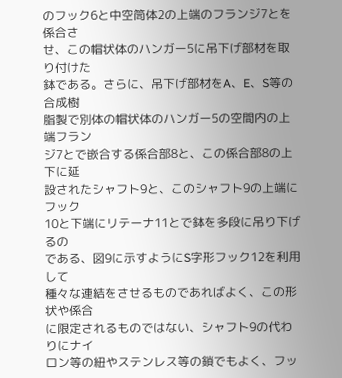のフック6と中空筒体2の上端のフランジ7とを係合さ
せ、この帽状体のハンガー5に吊下げ部材を取り付けた
鉢である。さらに、吊下げ部材をA、E、S等の合成樹
脂製で別体の帽状体のハンガー5の空間内の上端フラン
ジ7とで嵌合する係合部8と、この係合部8の上下に延
設されたシャフト9と、このシャフト9の上端にフック
10と下端にリテーナ11とで鉢を多段に吊り下げるの
である、図9に示すようにS字形フック12を利用して
種々な連結をさせるものであればよく、この形状や係合
に限定されるものではない、シャフト9の代わりにナイ
ロン等の紐やステンレス等の鎖でもよく、フッ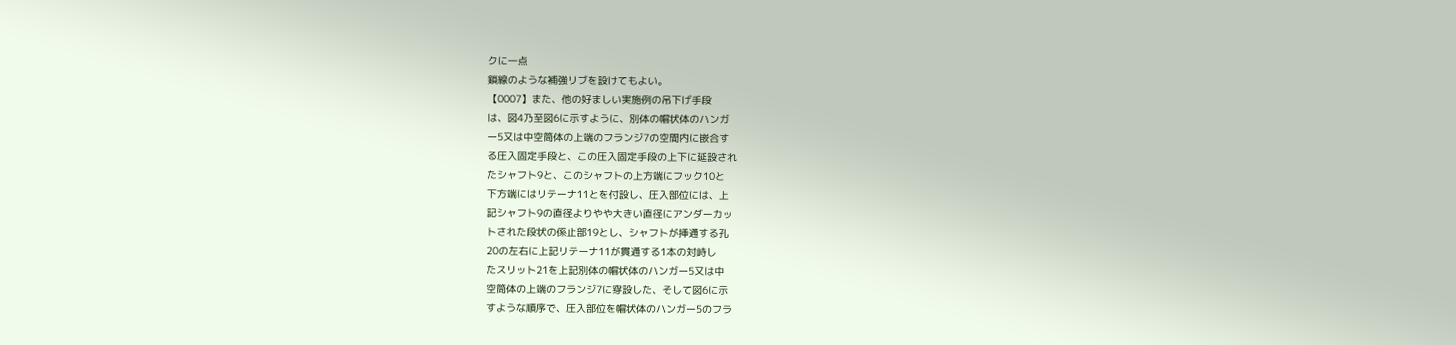クに一点
鎖線のような補強リブを設けてもよい。
【0007】また、他の好ましい実施例の吊下げ手段
は、図4乃至図6に示すように、別体の帽状体のハンガ
ー5又は中空筒体の上端のフランジ7の空間内に嵌合す
る圧入固定手段と、この圧入固定手段の上下に延設され
たシャフト9と、このシャフトの上方端にフック10と
下方端にはリテーナ11とを付設し、圧入部位には、上
記シャフト9の直径よりやや大きい直径にアンダーカッ
トされた段状の係止部19とし、シャフトが挿通する孔
20の左右に上記リテーナ11が貫通する1本の対峙し
たスリット21を上記別体の帽状体のハンガー5又は中
空筒体の上端のフランジ7に穿設した、そして図6に示
すような順序で、圧入部位を帽状体のハンガー5のフラ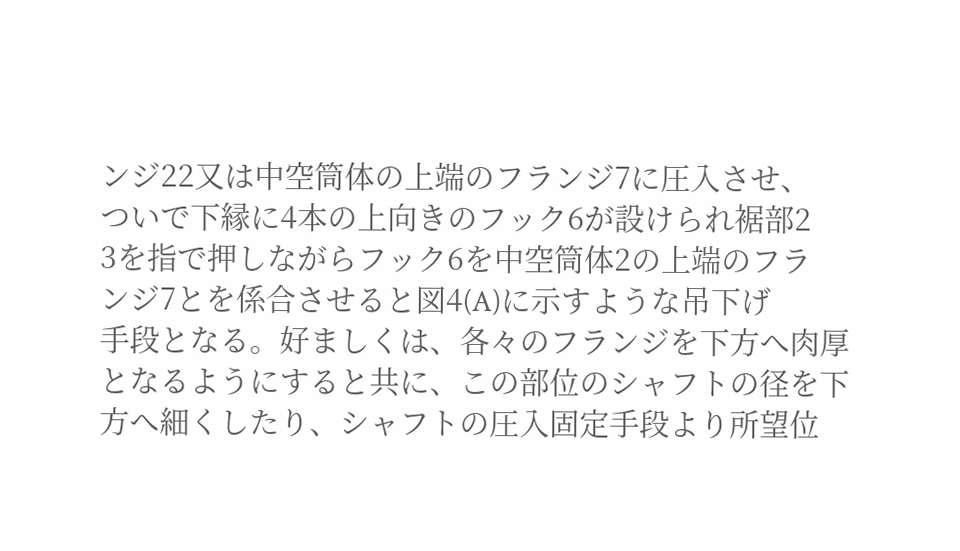ンジ22又は中空筒体の上端のフランジ7に圧入させ、
ついで下縁に4本の上向きのフック6が設けられ裾部2
3を指で押しながらフック6を中空筒体2の上端のフラ
ンジ7とを係合させると図4(A)に示すような吊下げ
手段となる。好ましくは、各々のフランジを下方へ肉厚
となるようにすると共に、この部位のシャフトの径を下
方へ細くしたり、シャフトの圧入固定手段より所望位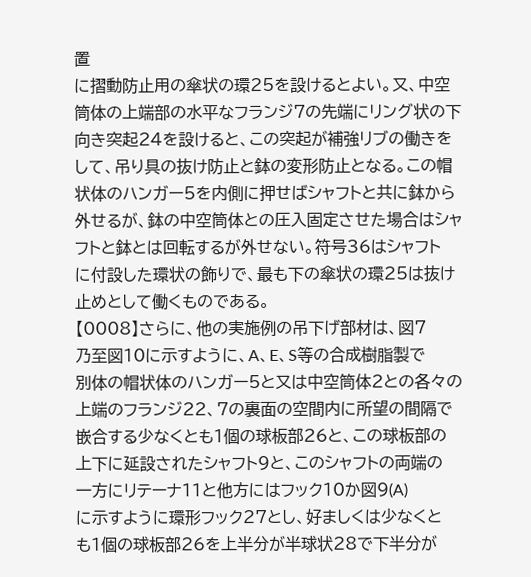置
に摺動防止用の傘状の環25を設けるとよい。又、中空
筒体の上端部の水平なフランジ7の先端にリング状の下
向き突起24を設けると、この突起が補強リブの働きを
して、吊り具の抜け防止と鉢の変形防止となる。この帽
状体のハンガー5を内側に押せばシャフトと共に鉢から
外せるが、鉢の中空筒体との圧入固定させた場合はシャ
フトと鉢とは回転するが外せない。符号36はシャフト
に付設した環状の飾りで、最も下の傘状の環25は抜け
止めとして働くものである。
【0008】さらに、他の実施例の吊下げ部材は、図7
乃至図10に示すように、A、E、S等の合成樹脂製で
別体の帽状体のハンガー5と又は中空筒体2との各々の
上端のフランジ22、7の裏面の空間内に所望の間隔で
嵌合する少なくとも1個の球板部26と、この球板部の
上下に延設されたシャフト9と、このシャフトの両端の
一方にリテーナ11と他方にはフック10か図9(A)
に示すように環形フック27とし、好ましくは少なくと
も1個の球板部26を上半分が半球状28で下半分が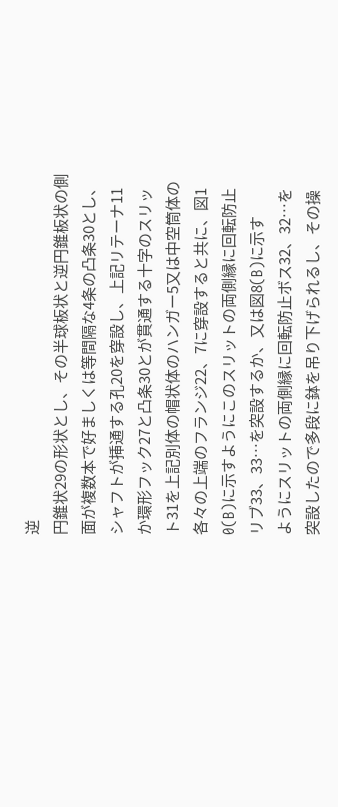逆
円錐状29の形状とし、その半球板状と逆円錐板状の側
面が複数本で好ましくは等間隔な4条の凸条30とし、
シャフトが挿通する孔20を穿設し、上記リテーナ11
か環形フック27と凸条30とが貫通する十字のスリッ
ト31を上記別体の帽状体のハンガー5又は中空筒体の
各々の上端のフランジ22、7に穿設すると共に、図1
0(B)に示すようにこのスリットの両側縁に回転防止
リブ33、33…を突設するか、又は図8(B)に示す
ようにスリットの両側縁に回転防止ボス32、32…を
突設したので多段に鉢を吊り下げられるし、その操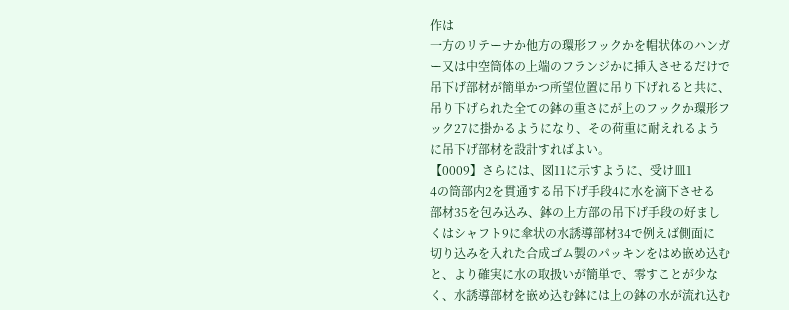作は
一方のリテーナか他方の環形フックかを帽状体のハンガ
ー又は中空筒体の上端のフランジかに挿入させるだけで
吊下げ部材が簡単かつ所望位置に吊り下げれると共に、
吊り下げられた全ての鉢の重さにが上のフックか環形フ
ック27に掛かるようになり、その荷重に耐えれるよう
に吊下げ部材を設計すればよい。
【0009】さらには、図11に示すように、受け皿1
4の筒部内2を貫通する吊下げ手段4に水を滴下させる
部材35を包み込み、鉢の上方部の吊下げ手段の好まし
くはシャフト9に傘状の水誘導部材34で例えば側面に
切り込みを入れた合成ゴム製のパッキンをはめ嵌め込む
と、より確実に水の取扱いが簡単で、零すことが少な
く、水誘導部材を嵌め込む鉢には上の鉢の水が流れ込む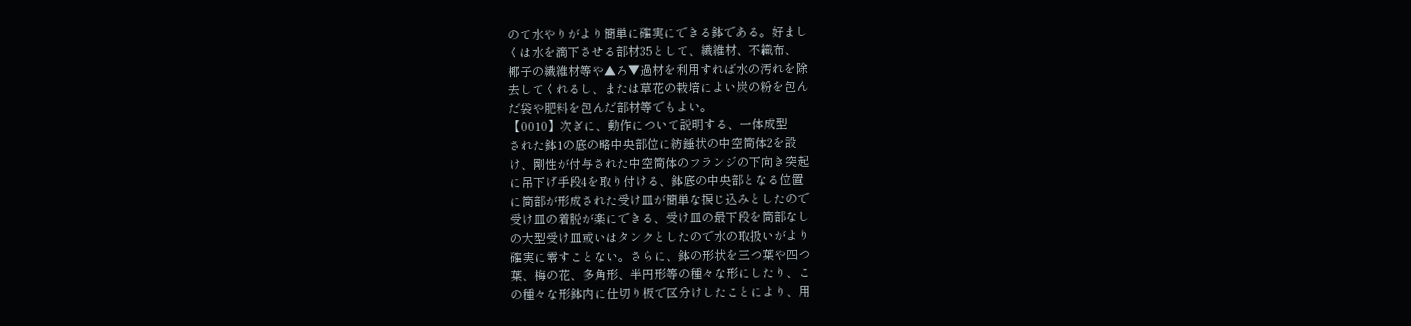のて水やりがより簡単に確実にできる鉢である。好まし
くは水を滴下させる部材35として、繊維材、不織布、
椰子の繊維材等や▲ろ▼過材を利用すれば水の汚れを除
去してくれるし、または草花の栽培によい炭の粉を包ん
だ袋や肥料を包んだ部材等でもよい。
【0010】次ぎに、動作について説明する、一体成型
された鉢1の底の略中央部位に紡錘状の中空筒体2を設
け、剛性が付与された中空筒体のフランジの下向き突起
に吊下げ手段4を取り付ける、鉢底の中央部となる位置
に筒部が形成された受け皿が簡単な捩じ込みとしたので
受け皿の着脱が楽にできる、受け皿の最下段を筒部なし
の大型受け皿或いはタンクとしたので水の取扱いがより
確実に零すことない。さらに、鉢の形状を三つ葉や四つ
葉、梅の花、多角形、半円形等の種々な形にしたり、こ
の種々な形鉢内に仕切り板で区分けしたことにより、用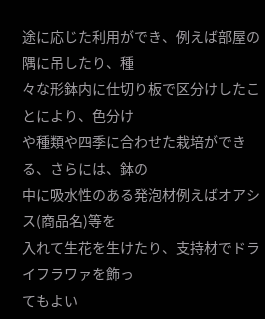途に応じた利用ができ、例えば部屋の隅に吊したり、種
々な形鉢内に仕切り板で区分けしたことにより、色分け
や種類や四季に合わせた栽培ができる、さらには、鉢の
中に吸水性のある発泡材例えばオアシス(商品名)等を
入れて生花を生けたり、支持材でドライフラワァを飾っ
てもよい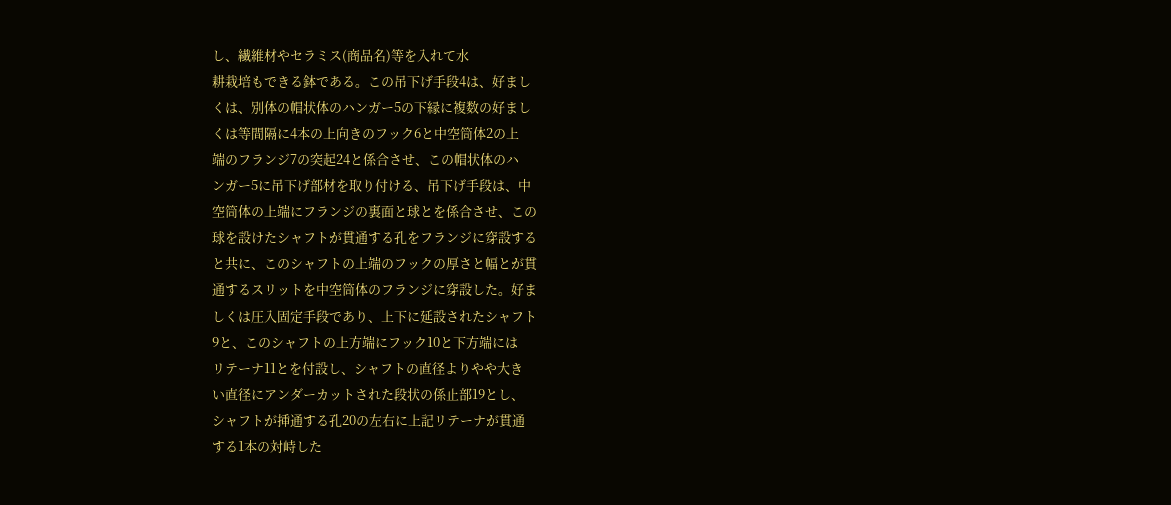し、繊維材やセラミス(商品名)等を入れて水
耕栽培もできる鉢である。この吊下げ手段4は、好まし
くは、別体の帽状体のハンガー5の下縁に複数の好まし
くは等間隔に4本の上向きのフック6と中空筒体2の上
端のフランジ7の突起24と係合させ、この帽状体のハ
ンガー5に吊下げ部材を取り付ける、吊下げ手段は、中
空筒体の上端にフランジの裏面と球とを係合させ、この
球を設けたシャフトが貫通する孔をフランジに穿設する
と共に、このシャフトの上端のフックの厚さと幅とが貫
通するスリットを中空筒体のフランジに穿設した。好ま
しくは圧入固定手段であり、上下に延設されたシャフト
9と、このシャフトの上方端にフック10と下方端には
リテーナ11とを付設し、シャフトの直径よりやや大き
い直径にアンダーカットされた段状の係止部19とし、
シャフトが挿通する孔20の左右に上記リテーナが貫通
する1本の対峙した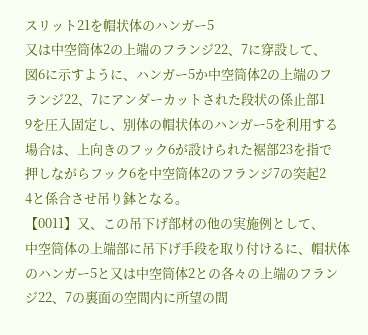スリット21を帽状体のハンガー5
又は中空筒体2の上端のフランジ22、7に穿設して、
図6に示すように、ハンガー5か中空筒体2の上端のフ
ランジ22、7にアンダーカットされた段状の係止部1
9を圧入固定し、別体の帽状体のハンガー5を利用する
場合は、上向きのフック6が設けられた裾部23を指で
押しながらフック6を中空筒体2のフランジ7の突起2
4と係合させ吊り鉢となる。
【0011】又、この吊下げ部材の他の実施例として、
中空筒体の上端部に吊下げ手段を取り付けるに、帽状体
のハンガー5と又は中空筒体2との各々の上端のフラン
ジ22、7の裏面の空間内に所望の間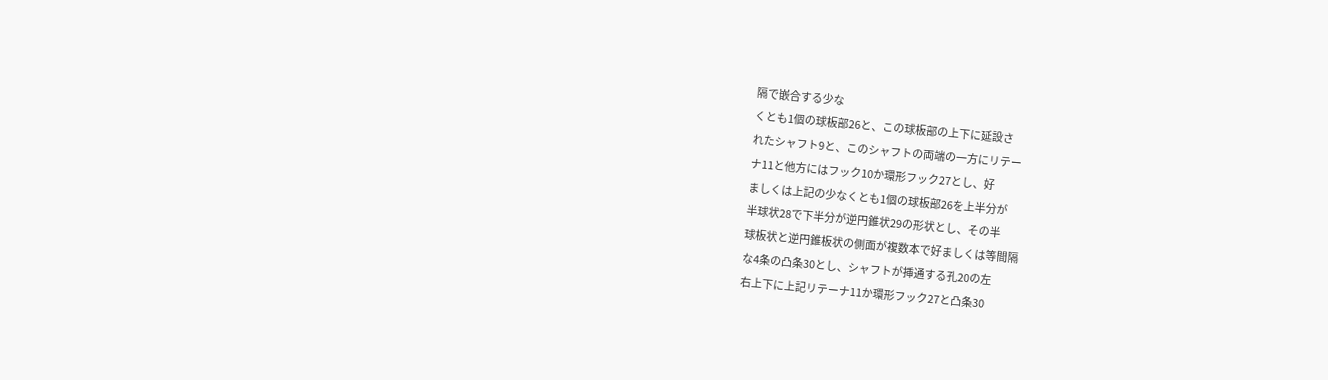隔で嵌合する少な
くとも1個の球板部26と、この球板部の上下に延設さ
れたシャフト9と、このシャフトの両端の一方にリテー
ナ11と他方にはフック10か環形フック27とし、好
ましくは上記の少なくとも1個の球板部26を上半分が
半球状28で下半分が逆円錐状29の形状とし、その半
球板状と逆円錐板状の側面が複数本で好ましくは等間隔
な4条の凸条30とし、シャフトが挿通する孔20の左
右上下に上記リテーナ11か環形フック27と凸条30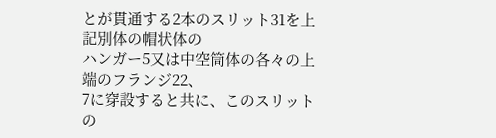とが貫通する2本のスリット31を上記別体の帽状体の
ハンガー5又は中空筒体の各々の上端のフランジ22、
7に穿設すると共に、このスリットの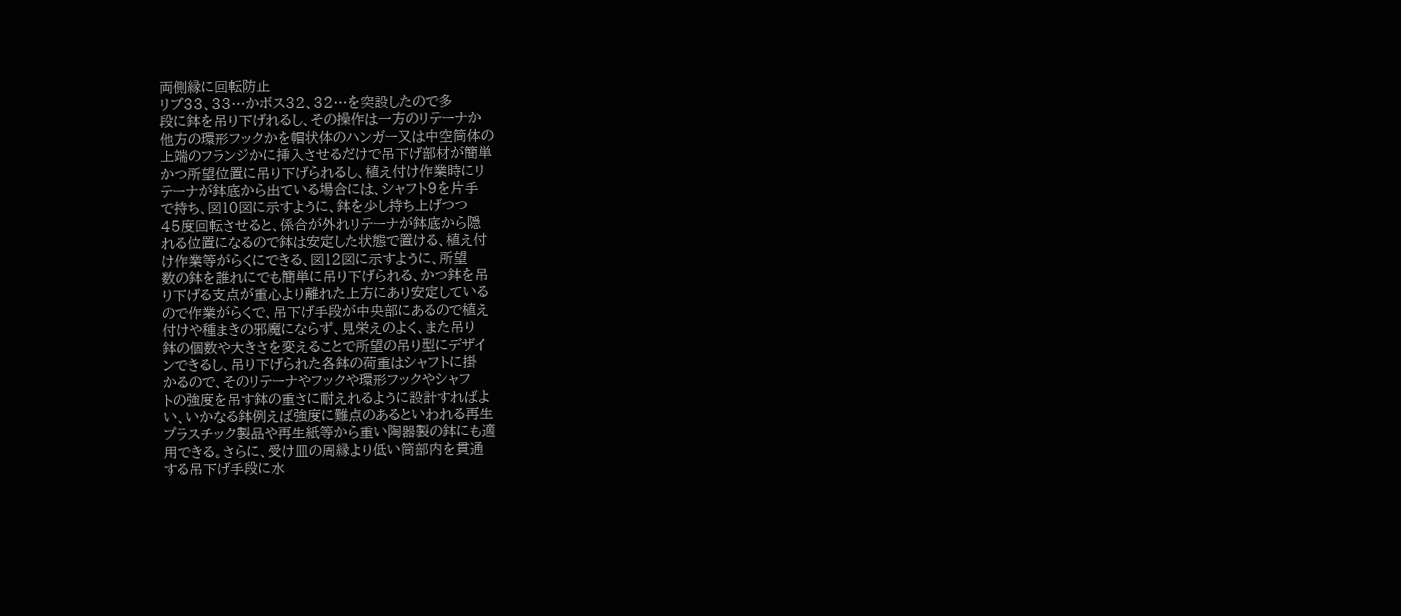両側縁に回転防止
リブ33、33…かボス32、32…を突設したので多
段に鉢を吊り下げれるし、その操作は一方のリテーナか
他方の環形フックかを帽状体のハンガー又は中空筒体の
上端のフランジかに挿入させるだけで吊下げ部材が簡単
かつ所望位置に吊り下げられるし、植え付け作業時にリ
テーナが鉢底から出ている場合には、シャフト9を片手
で持ち、図10図に示すように、鉢を少し持ち上げつつ
45度回転させると、係合が外れリテーナが鉢底から隠
れる位置になるので鉢は安定した状態で置ける、植え付
け作業等がらくにできる、図12図に示すように、所望
数の鉢を誰れにでも簡単に吊り下げられる、かつ鉢を吊
り下げる支点が重心より離れた上方にあり安定している
ので作業がらくで、吊下げ手段が中央部にあるので植え
付けや種まきの邪魔にならず、見栄えのよく、また吊り
鉢の個数や大きさを変えることで所望の吊り型にデザイ
ンできるし、吊り下げられた各鉢の荷重はシャフトに掛
かるので、そのリテーナやフックや環形フックやシャフ
トの強度を吊す鉢の重さに耐えれるように設計すればよ
い、いかなる鉢例えば強度に難点のあるといわれる再生
プラスチック製品や再生紙等から重い陶器製の鉢にも適
用できる。さらに、受け皿の周縁より低い筒部内を貫通
する吊下げ手段に水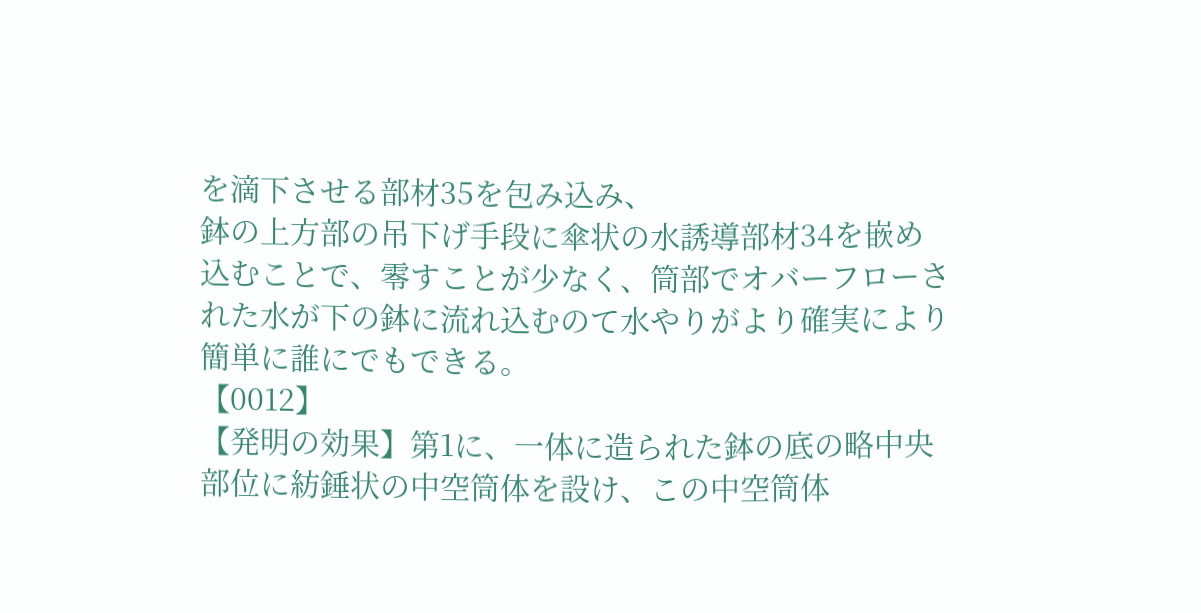を滴下させる部材35を包み込み、
鉢の上方部の吊下げ手段に傘状の水誘導部材34を嵌め
込むことで、零すことが少なく、筒部でオバーフローさ
れた水が下の鉢に流れ込むのて水やりがより確実により
簡単に誰にでもできる。
【0012】
【発明の効果】第1に、一体に造られた鉢の底の略中央
部位に紡錘状の中空筒体を設け、この中空筒体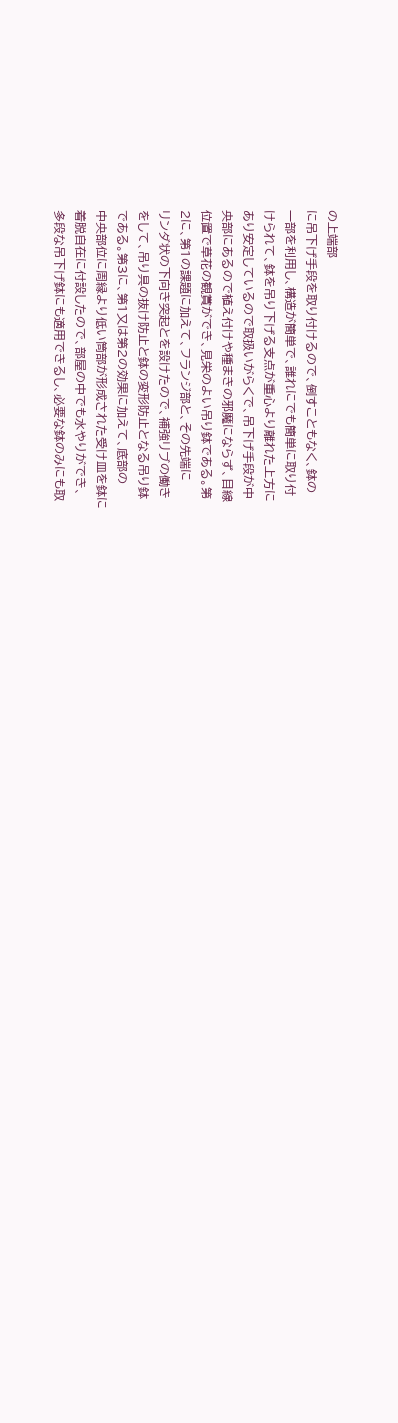の上端部
に吊下げ手段を取り付けるので、倒すこともなく、鉢の
一部を利用し、構造が簡単で、誰れにでも簡単に取り付
けられて、鉢を吊り下げる支点が重心より離れた上方に
あり安定しているので取扱いがらくで、吊下げ手段が中
央部にあるので植え付けや種まきの邪魔にならず、目線
位置で草花の観賞ができ、見栄のよい吊り鉢である。第
2に、第1の課題に加えて、フランジ部と、その先端に
リンダ状の下向き突起とを設けたので、補強リブの働き
をして、吊り具の抜け防止と鉢の変形防止となる吊り鉢
である。第3に、第1又は第2の効果に加えて、底部の
中央部位に周縁より低い筒部が形成された受け皿を鉢に
着脱自在に付設したので、部屋の中でも水やりができ、
多段な吊下げ鉢にも適用できるし、必要な鉢のみにも取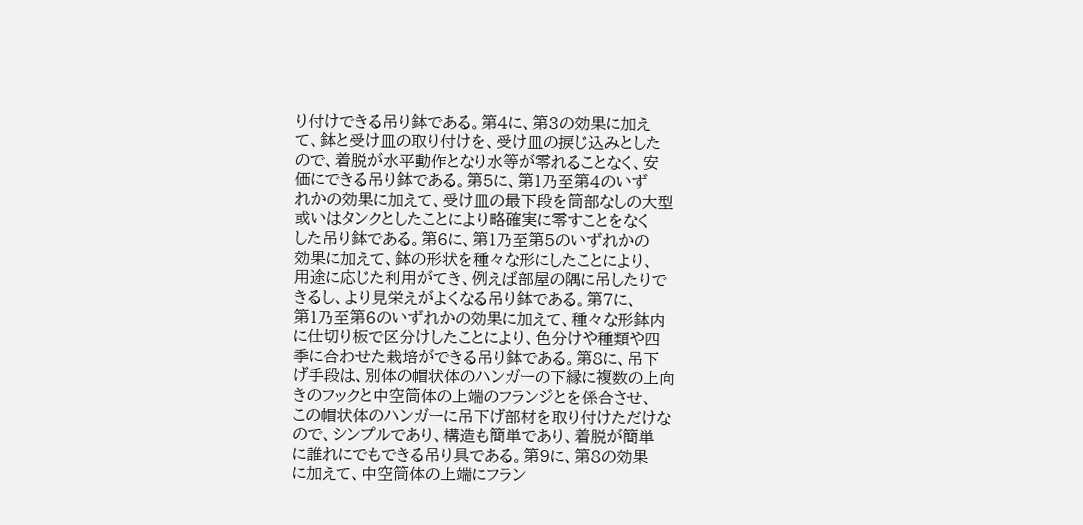り付けできる吊り鉢である。第4に、第3の効果に加え
て、鉢と受け皿の取り付けを、受け皿の捩じ込みとした
ので、着脱が水平動作となり水等が零れることなく、安
価にできる吊り鉢である。第5に、第1乃至第4のいず
れかの効果に加えて、受け皿の最下段を筒部なしの大型
或いはタンクとしたことにより略確実に零すことをなく
した吊り鉢である。第6に、第1乃至第5のいずれかの
効果に加えて、鉢の形状を種々な形にしたことにより、
用途に応じた利用がてき、例えば部屋の隅に吊したりで
きるし、より見栄えがよくなる吊り鉢である。第7に、
第1乃至第6のいずれかの効果に加えて、種々な形鉢内
に仕切り板で区分けしたことにより、色分けや種類や四
季に合わせた栽培ができる吊り鉢である。第8に、吊下
げ手段は、別体の帽状体のハンガーの下縁に複数の上向
きのフックと中空筒体の上端のフランジとを係合させ、
この帽状体のハンガーに吊下げ部材を取り付けただけな
ので、シンプルであり、構造も簡単であり、着脱が簡単
に誰れにでもできる吊り具である。第9に、第8の効果
に加えて、中空筒体の上端にフラン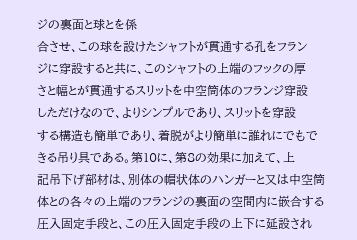ジの裏面と球とを係
合させ、この球を設けたシャフトが貫通する孔をフラン
ジに穿設すると共に、このシャフトの上端のフックの厚
さと幅とが貫通するスリットを中空筒体のフランジ穿設
しただけなので、よりシンプルであり、スリットを穿設
する構造も簡単であり、着脱がより簡単に誰れにでもで
きる吊り具である。第10に、第8の効果に加えて、上
記吊下げ部材は、別体の帽状体のハンガーと又は中空筒
体との各々の上端のフランジの裏面の空間内に嵌合する
圧入固定手段と、この圧入固定手段の上下に延設され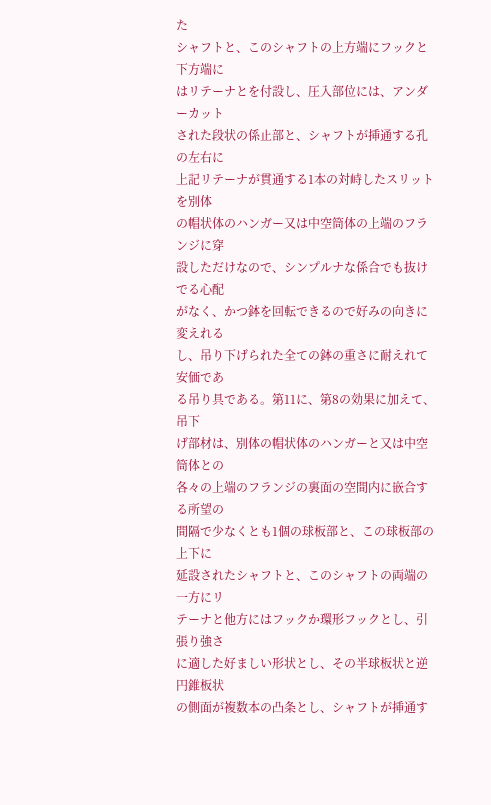た
シャフトと、このシャフトの上方端にフックと下方端に
はリテーナとを付設し、圧入部位には、アンダーカット
された段状の係止部と、シャフトが挿通する孔の左右に
上記リテーナが貫通する1本の対峙したスリットを別体
の帽状体のハンガー又は中空筒体の上端のフランジに穿
設しただけなので、シンプルナな係合でも抜けでる心配
がなく、かつ鉢を回転できるので好みの向きに変えれる
し、吊り下げられた全ての鉢の重さに耐えれて安価であ
る吊り具である。第11に、第8の効果に加えて、吊下
げ部材は、別体の帽状体のハンガーと又は中空筒体との
各々の上端のフランジの裏面の空間内に嵌合する所望の
間隔で少なくとも1個の球板部と、この球板部の上下に
延設されたシャフトと、このシャフトの両端の一方にリ
テーナと他方にはフックか環形フックとし、引張り強さ
に適した好ましい形状とし、その半球板状と逆円錐板状
の側面が複数本の凸条とし、シャフトが挿通す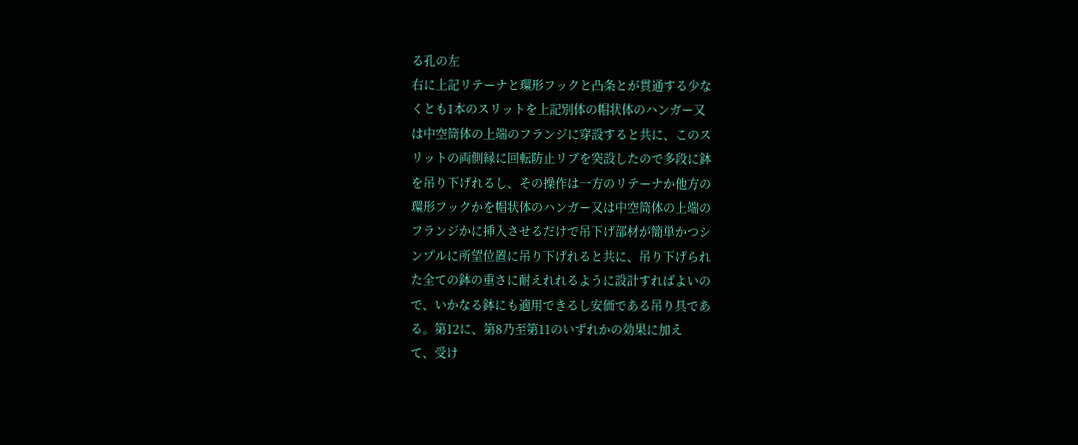る孔の左
右に上記リテーナと環形フックと凸条とが貫通する少な
くとも1本のスリットを上記別体の帽状体のハンガー又
は中空筒体の上端のフランジに穿設すると共に、このス
リットの両側縁に回転防止リブを突設したので多段に鉢
を吊り下げれるし、その操作は一方のリテーナか他方の
環形フックかを帽状体のハンガー又は中空筒体の上端の
フランジかに挿入させるだけで吊下げ部材が簡単かつシ
ンプルに所望位置に吊り下げれると共に、吊り下げられ
た全ての鉢の重さに耐えれれるように設計すればよいの
で、いかなる鉢にも適用できるし安価である吊り具であ
る。第12に、第8乃至第11のいずれかの効果に加え
て、受け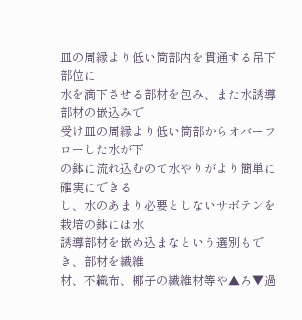皿の周縁より低い筒部内を貫通する吊下部位に
水を滴下させる部材を包み、また水誘導部材の嵌込みで
受け皿の周縁より低い筒部からオバーフローした水が下
の鉢に流れ込むのて水やりがより簡単に確実にできる
し、水のあまり必要としないサボテンを栽培の鉢には水
誘導部材を嵌め込まなという選別もでき、部材を繊維
材、不織布、椰子の繊維材等や▲ろ▼過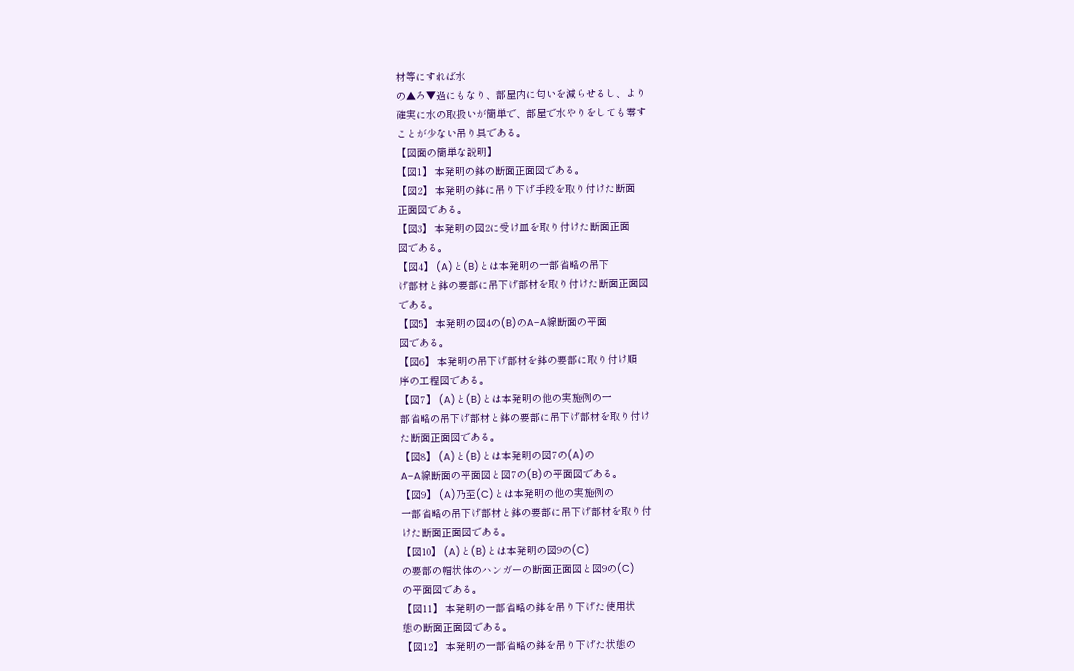材等にすれば水
の▲ろ▼過にもなり、部屋内に匂いを減らせるし、より
確実に水の取扱いが簡単で、部屋で水やりをしても零す
ことが少ない吊り具である。
【図面の簡単な説明】
【図1】 本発明の鉢の断面正面図である。
【図2】 本発明の鉢に吊り下げ手段を取り付けた断面
正面図である。
【図3】 本発明の図2に受け皿を取り付けた断面正面
図である。
【図4】 (A)と(B)とは本発明の一部省略の吊下
げ部材と鉢の要部に吊下げ部材を取り付けた断面正面図
である。
【図5】 本発明の図4の(B)のA−A線断面の平面
図である。
【図6】 本発明の吊下げ部材を鉢の要部に取り付け順
序の工程図である。
【図7】 (A)と(B)とは本発明の他の実施例の一
部省略の吊下げ部材と鉢の要部に吊下げ部材を取り付け
た断面正面図である。
【図8】 (A)と(B)とは本発明の図7の(A)の
A−A線断面の平面図と図7の(B)の平面図である。
【図9】 (A)乃至(C)とは本発明の他の実施例の
一部省略の吊下げ部材と鉢の要部に吊下げ部材を取り付
けた断面正面図である。
【図10】 (A)と(B)とは本発明の図9の(C)
の要部の帽状体のハンガーの断面正面図と図9の(C)
の平面図である。
【図11】 本発明の一部省略の鉢を吊り下げた使用状
態の断面正面図である。
【図12】 本発明の一部省略の鉢を吊り下げた状態の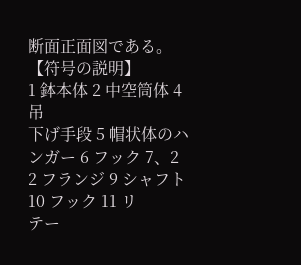断面正面図である。
【符号の説明】
1 鉢本体 2 中空筒体 4 吊
下げ手段 5 帽状体のハンガー 6 フック 7、2
2 フランジ 9 シャフト 10 フック 11 リ
テー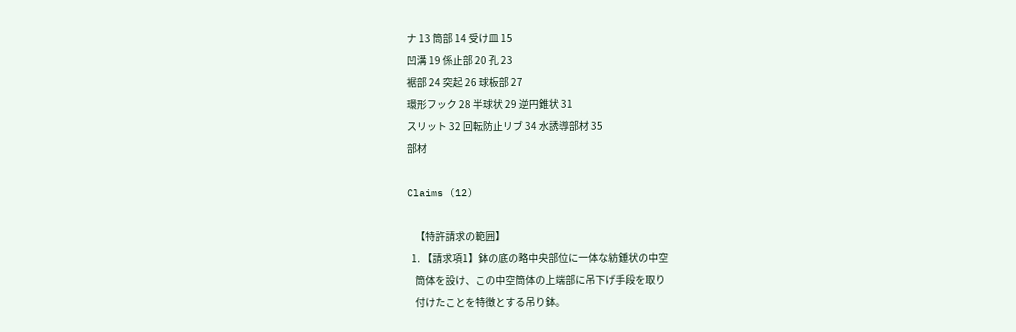ナ 13 筒部 14 受け皿 15
凹溝 19 係止部 20 孔 23
裾部 24 突起 26 球板部 27
環形フック 28 半球状 29 逆円錐状 31
スリット 32 回転防止リブ 34 水誘導部材 35
部材

Claims (12)

    【特許請求の範囲】
  1. 【請求項1】鉢の底の略中央部位に一体な紡錘状の中空
    筒体を設け、この中空筒体の上端部に吊下げ手段を取り
    付けたことを特徴とする吊り鉢。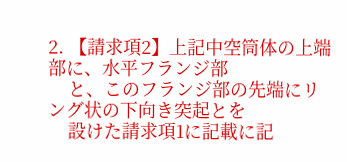2. 【請求項2】上記中空筒体の上端部に、水平フランジ部
    と、このフランジ部の先端にリング状の下向き突起とを
    設けた請求項1に記載に記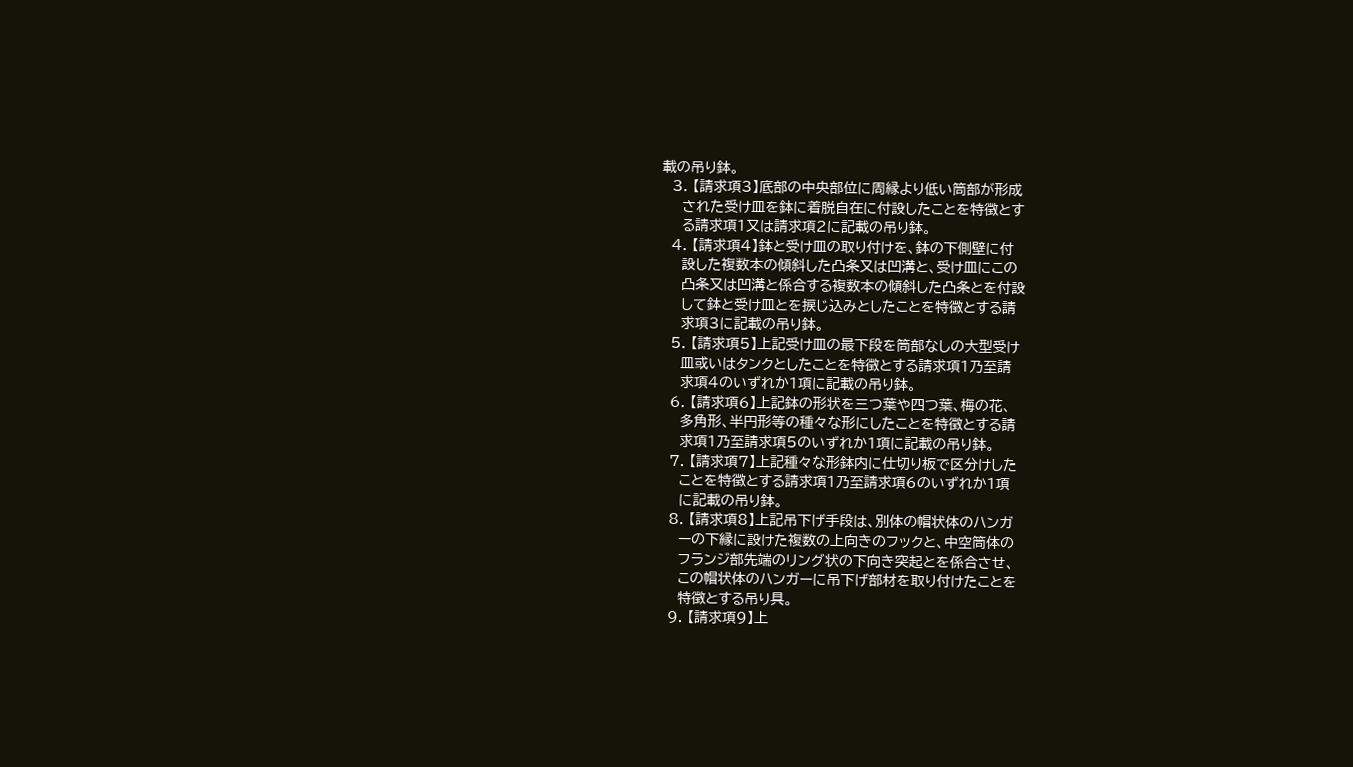載の吊り鉢。
  3. 【請求項3】底部の中央部位に周縁より低い筒部が形成
    された受け皿を鉢に着脱自在に付設したことを特徴とす
    る請求項1又は請求項2に記載の吊り鉢。
  4. 【請求項4】鉢と受け皿の取り付けを、鉢の下側壁に付
    設した複数本の傾斜した凸条又は凹溝と、受け皿にこの
    凸条又は凹溝と係合する複数本の傾斜した凸条とを付設
    して鉢と受け皿とを捩じ込みとしたことを特徴とする請
    求項3に記載の吊り鉢。
  5. 【請求項5】上記受け皿の最下段を筒部なしの大型受け
    皿或いはタンクとしたことを特徴とする請求項1乃至請
    求項4のいずれか1項に記載の吊り鉢。
  6. 【請求項6】上記鉢の形状を三つ葉や四つ葉、梅の花、
    多角形、半円形等の種々な形にしたことを特徴とする請
    求項1乃至請求項5のいずれか1項に記載の吊り鉢。
  7. 【請求項7】上記種々な形鉢内に仕切り板で区分けした
    ことを特徴とする請求項1乃至請求項6のいずれか1項
    に記載の吊り鉢。
  8. 【請求項8】上記吊下げ手段は、別体の帽状体のハンガ
    ーの下縁に設けた複数の上向きのフックと、中空筒体の
    フランジ部先端のリング状の下向き突起とを係合させ、
    この帽状体のハンガーに吊下げ部材を取り付けたことを
    特徴とする吊り具。
  9. 【請求項9】上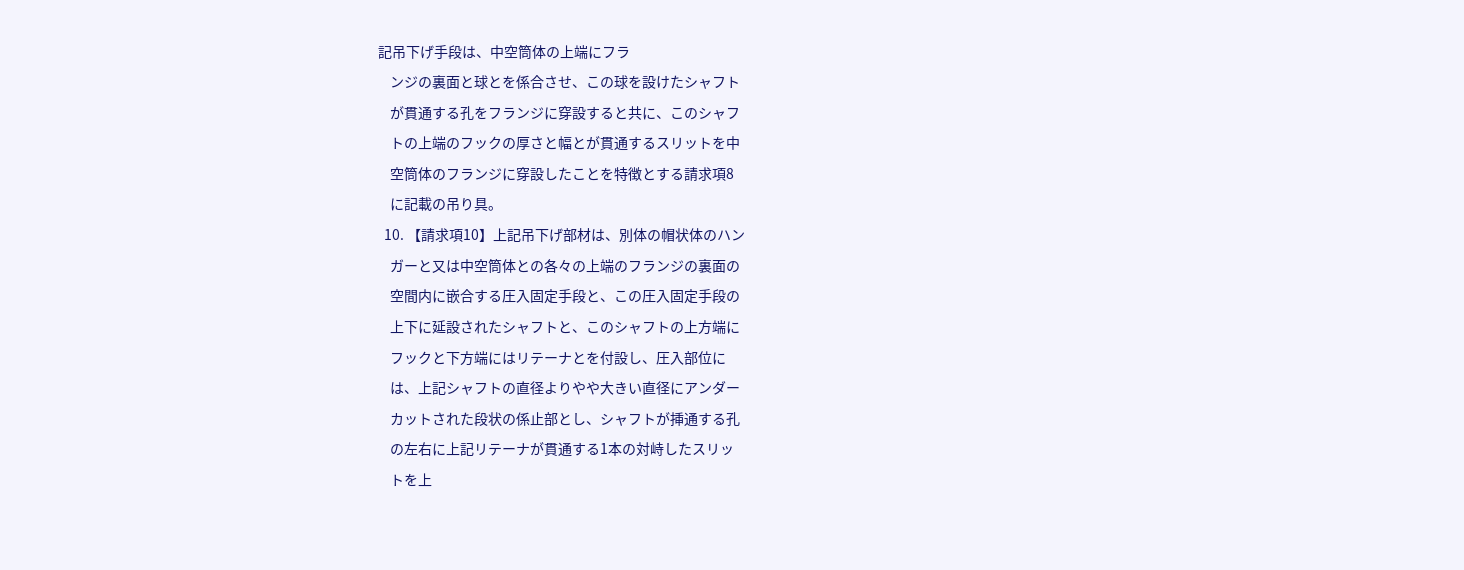記吊下げ手段は、中空筒体の上端にフラ
    ンジの裏面と球とを係合させ、この球を設けたシャフト
    が貫通する孔をフランジに穿設すると共に、このシャフ
    トの上端のフックの厚さと幅とが貫通するスリットを中
    空筒体のフランジに穿設したことを特徴とする請求項8
    に記載の吊り具。
  10. 【請求項10】上記吊下げ部材は、別体の帽状体のハン
    ガーと又は中空筒体との各々の上端のフランジの裏面の
    空間内に嵌合する圧入固定手段と、この圧入固定手段の
    上下に延設されたシャフトと、このシャフトの上方端に
    フックと下方端にはリテーナとを付設し、圧入部位に
    は、上記シャフトの直径よりやや大きい直径にアンダー
    カットされた段状の係止部とし、シャフトが挿通する孔
    の左右に上記リテーナが貫通する1本の対峙したスリッ
    トを上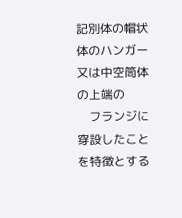記別体の帽状体のハンガー又は中空筒体の上端の
    フランジに穿設したことを特徴とする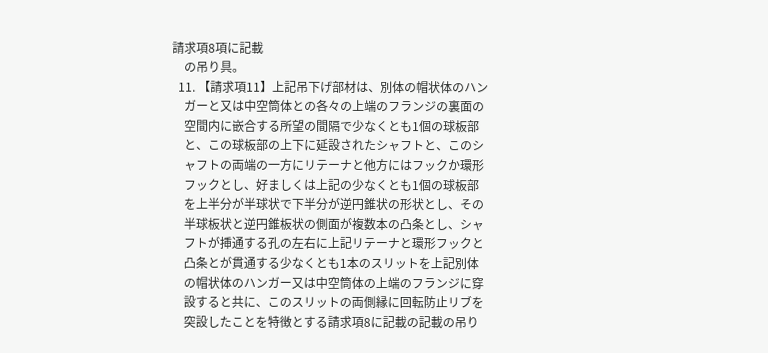請求項8項に記載
    の吊り具。
  11. 【請求項11】上記吊下げ部材は、別体の帽状体のハン
    ガーと又は中空筒体との各々の上端のフランジの裏面の
    空間内に嵌合する所望の間隔で少なくとも1個の球板部
    と、この球板部の上下に延設されたシャフトと、このシ
    ャフトの両端の一方にリテーナと他方にはフックか環形
    フックとし、好ましくは上記の少なくとも1個の球板部
    を上半分が半球状で下半分が逆円錐状の形状とし、その
    半球板状と逆円錐板状の側面が複数本の凸条とし、シャ
    フトが挿通する孔の左右に上記リテーナと環形フックと
    凸条とが貫通する少なくとも1本のスリットを上記別体
    の帽状体のハンガー又は中空筒体の上端のフランジに穿
    設すると共に、このスリットの両側縁に回転防止リブを
    突設したことを特徴とする請求項8に記載の記載の吊り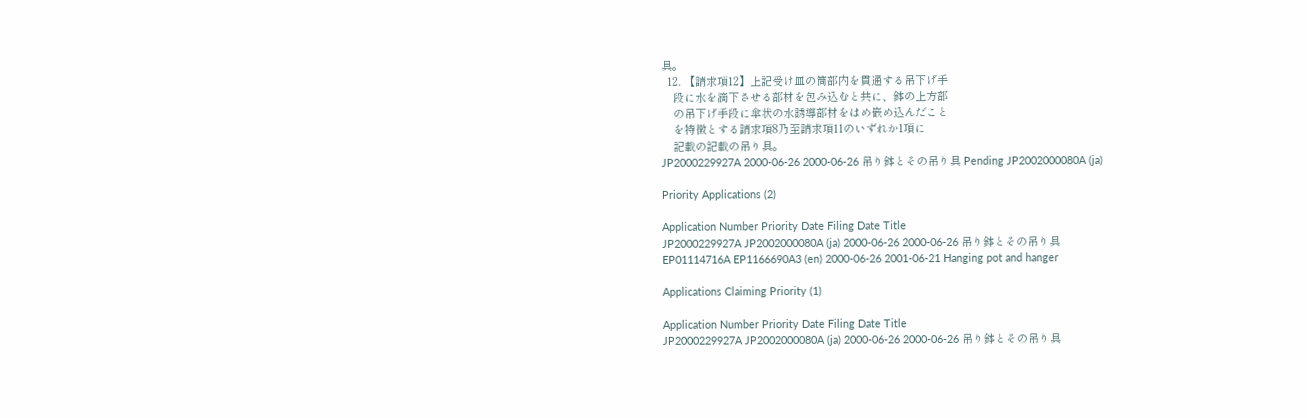具。
  12. 【請求項12】上記受け皿の筒部内を貫通する吊下げ手
    段に水を滴下させる部材を包み込むと共に、鉢の上方部
    の吊下げ手段に傘状の水誘導部材をはめ嵌め込んだこと
    を特徴とする請求項8乃至請求項11のいずれか1項に
    記載の記載の吊り具。
JP2000229927A 2000-06-26 2000-06-26 吊り鉢とその吊り具 Pending JP2002000080A (ja)

Priority Applications (2)

Application Number Priority Date Filing Date Title
JP2000229927A JP2002000080A (ja) 2000-06-26 2000-06-26 吊り鉢とその吊り具
EP01114716A EP1166690A3 (en) 2000-06-26 2001-06-21 Hanging pot and hanger

Applications Claiming Priority (1)

Application Number Priority Date Filing Date Title
JP2000229927A JP2002000080A (ja) 2000-06-26 2000-06-26 吊り鉢とその吊り具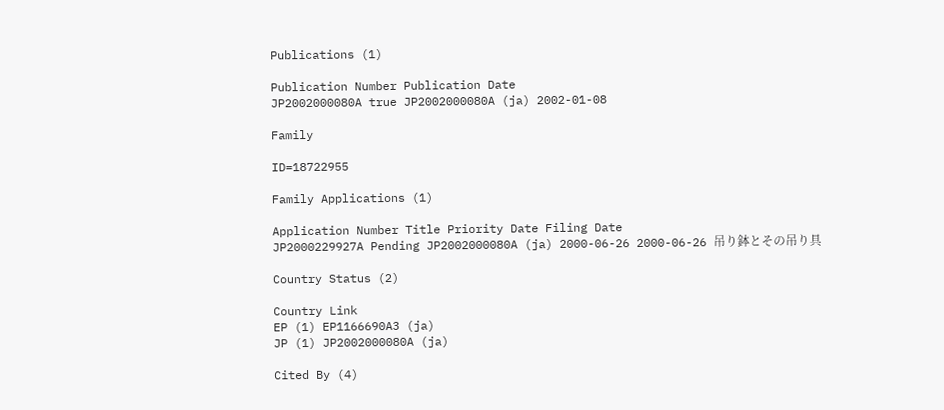Publications (1)

Publication Number Publication Date
JP2002000080A true JP2002000080A (ja) 2002-01-08

Family

ID=18722955

Family Applications (1)

Application Number Title Priority Date Filing Date
JP2000229927A Pending JP2002000080A (ja) 2000-06-26 2000-06-26 吊り鉢とその吊り具

Country Status (2)

Country Link
EP (1) EP1166690A3 (ja)
JP (1) JP2002000080A (ja)

Cited By (4)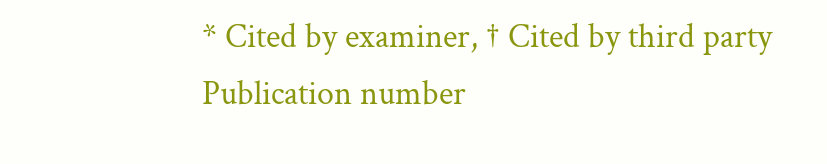* Cited by examiner, † Cited by third party
Publication number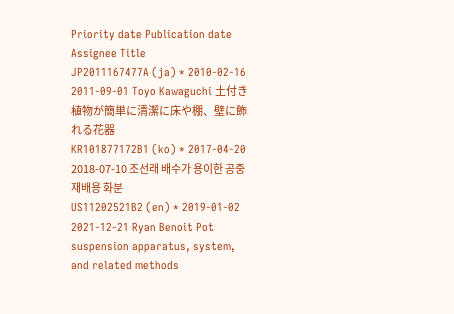Priority date Publication date Assignee Title
JP2011167477A (ja) * 2010-02-16 2011-09-01 Toyo Kawaguchi 土付き植物が簡単に清潔に床や棚、壁に飾れる花器
KR101877172B1 (ko) * 2017-04-20 2018-07-10 조선래 배수가 용이한 공중재배용 화분
US11202521B2 (en) * 2019-01-02 2021-12-21 Ryan Benoit Pot suspension apparatus, system, and related methods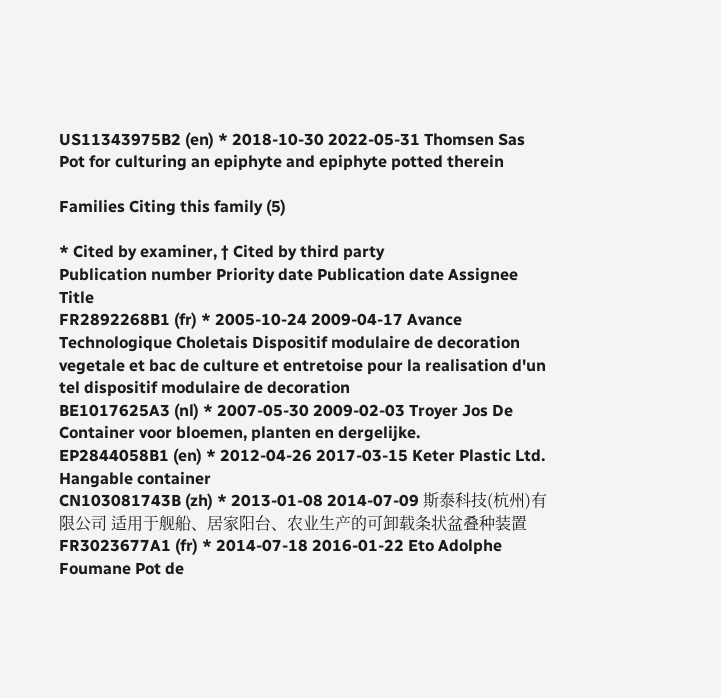US11343975B2 (en) * 2018-10-30 2022-05-31 Thomsen Sas Pot for culturing an epiphyte and epiphyte potted therein

Families Citing this family (5)

* Cited by examiner, † Cited by third party
Publication number Priority date Publication date Assignee Title
FR2892268B1 (fr) * 2005-10-24 2009-04-17 Avance Technologique Choletais Dispositif modulaire de decoration vegetale et bac de culture et entretoise pour la realisation d'un tel dispositif modulaire de decoration
BE1017625A3 (nl) * 2007-05-30 2009-02-03 Troyer Jos De Container voor bloemen, planten en dergelijke.
EP2844058B1 (en) * 2012-04-26 2017-03-15 Keter Plastic Ltd. Hangable container
CN103081743B (zh) * 2013-01-08 2014-07-09 斯泰科技(杭州)有限公司 适用于舰船、居家阳台、农业生产的可卸载条状盆叠种装置
FR3023677A1 (fr) * 2014-07-18 2016-01-22 Eto Adolphe Foumane Pot de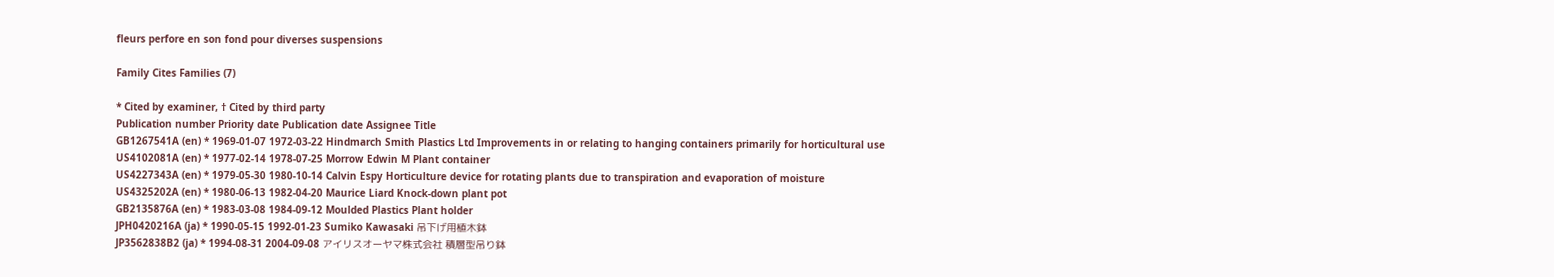fleurs perfore en son fond pour diverses suspensions

Family Cites Families (7)

* Cited by examiner, † Cited by third party
Publication number Priority date Publication date Assignee Title
GB1267541A (en) * 1969-01-07 1972-03-22 Hindmarch Smith Plastics Ltd Improvements in or relating to hanging containers primarily for horticultural use
US4102081A (en) * 1977-02-14 1978-07-25 Morrow Edwin M Plant container
US4227343A (en) * 1979-05-30 1980-10-14 Calvin Espy Horticulture device for rotating plants due to transpiration and evaporation of moisture
US4325202A (en) * 1980-06-13 1982-04-20 Maurice Liard Knock-down plant pot
GB2135876A (en) * 1983-03-08 1984-09-12 Moulded Plastics Plant holder
JPH0420216A (ja) * 1990-05-15 1992-01-23 Sumiko Kawasaki 吊下げ用植木鉢
JP3562838B2 (ja) * 1994-08-31 2004-09-08 アイリスオーヤマ株式会社 積層型吊り鉢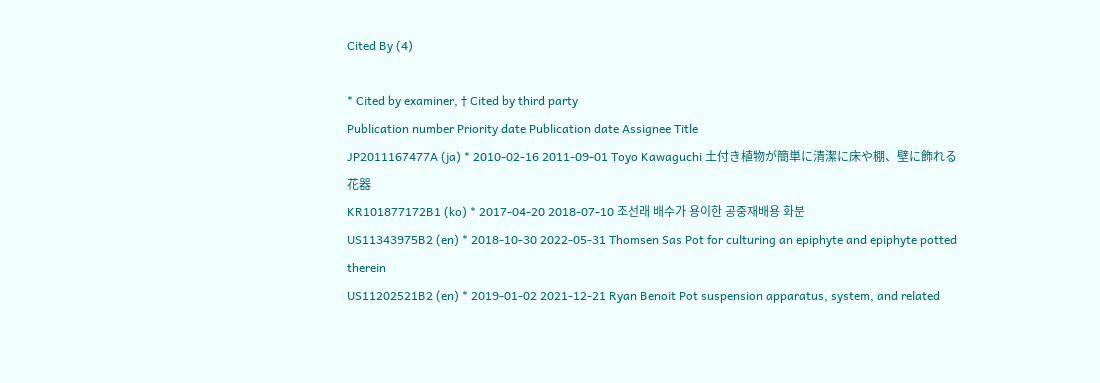Cited By (4)

* Cited by examiner, † Cited by third party
Publication number Priority date Publication date Assignee Title
JP2011167477A (ja) * 2010-02-16 2011-09-01 Toyo Kawaguchi 土付き植物が簡単に清潔に床や棚、壁に飾れる花器
KR101877172B1 (ko) * 2017-04-20 2018-07-10 조선래 배수가 용이한 공중재배용 화분
US11343975B2 (en) * 2018-10-30 2022-05-31 Thomsen Sas Pot for culturing an epiphyte and epiphyte potted therein
US11202521B2 (en) * 2019-01-02 2021-12-21 Ryan Benoit Pot suspension apparatus, system, and related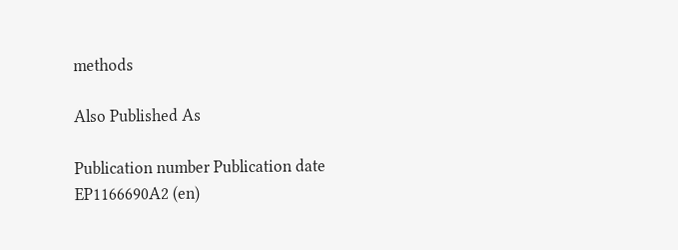methods

Also Published As

Publication number Publication date
EP1166690A2 (en)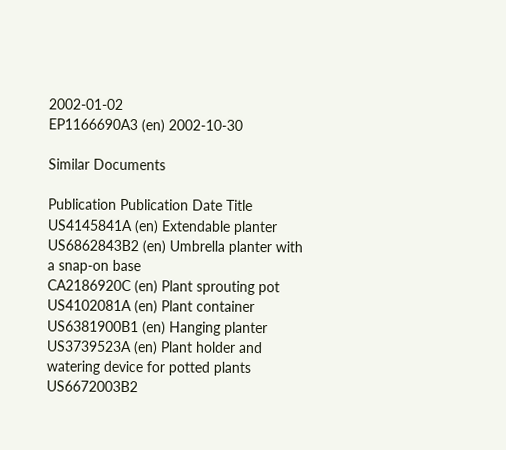2002-01-02
EP1166690A3 (en) 2002-10-30

Similar Documents

Publication Publication Date Title
US4145841A (en) Extendable planter
US6862843B2 (en) Umbrella planter with a snap-on base
CA2186920C (en) Plant sprouting pot
US4102081A (en) Plant container
US6381900B1 (en) Hanging planter
US3739523A (en) Plant holder and watering device for potted plants
US6672003B2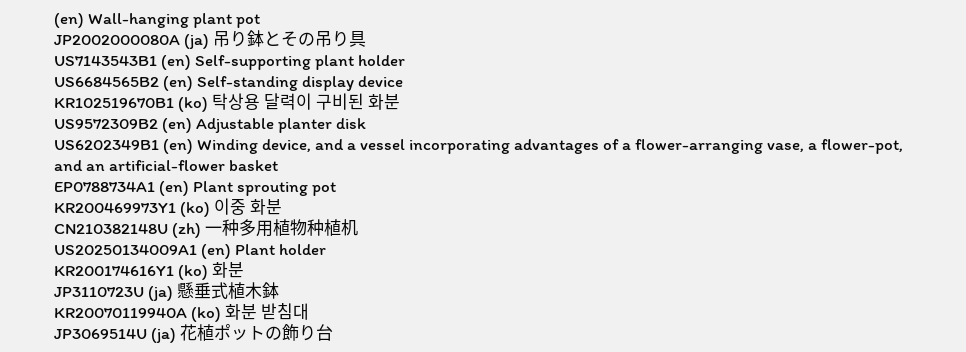(en) Wall-hanging plant pot
JP2002000080A (ja) 吊り鉢とその吊り具
US7143543B1 (en) Self-supporting plant holder
US6684565B2 (en) Self-standing display device
KR102519670B1 (ko) 탁상용 달력이 구비된 화분
US9572309B2 (en) Adjustable planter disk
US6202349B1 (en) Winding device, and a vessel incorporating advantages of a flower-arranging vase, a flower-pot, and an artificial-flower basket
EP0788734A1 (en) Plant sprouting pot
KR200469973Y1 (ko) 이중 화분
CN210382148U (zh) 一种多用植物种植机
US20250134009A1 (en) Plant holder
KR200174616Y1 (ko) 화분
JP3110723U (ja) 懸垂式植木鉢
KR20070119940A (ko) 화분 받침대
JP3069514U (ja) 花植ポットの飾り台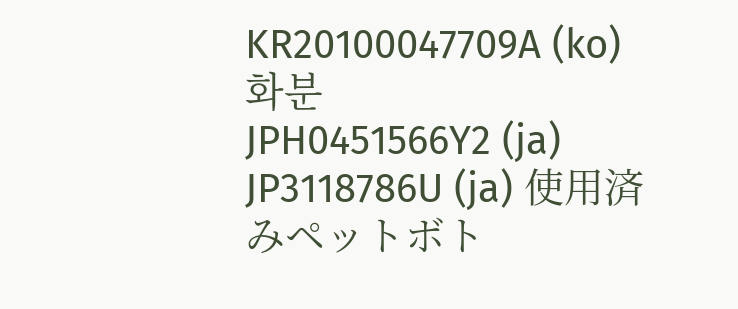KR20100047709A (ko) 화분
JPH0451566Y2 (ja)
JP3118786U (ja) 使用済みペットボト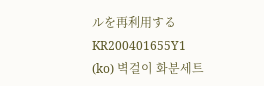ルを再利用する
KR200401655Y1 (ko) 벽걸이 화분세트